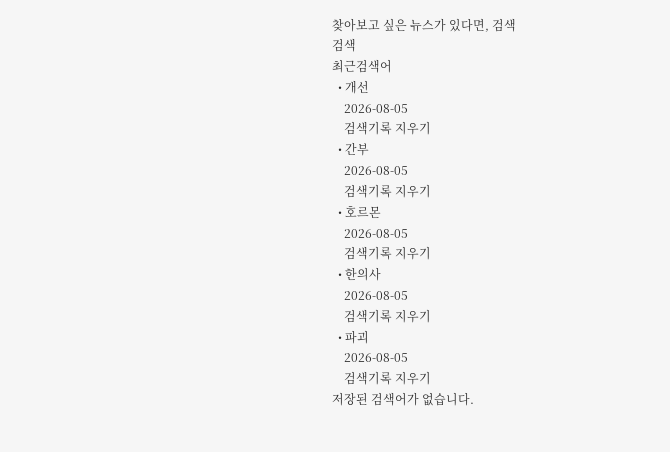찾아보고 싶은 뉴스가 있다면, 검색
검색
최근검색어
  • 개선
    2026-08-05
    검색기록 지우기
  • 간부
    2026-08-05
    검색기록 지우기
  • 호르몬
    2026-08-05
    검색기록 지우기
  • 한의사
    2026-08-05
    검색기록 지우기
  • 파괴
    2026-08-05
    검색기록 지우기
저장된 검색어가 없습니다.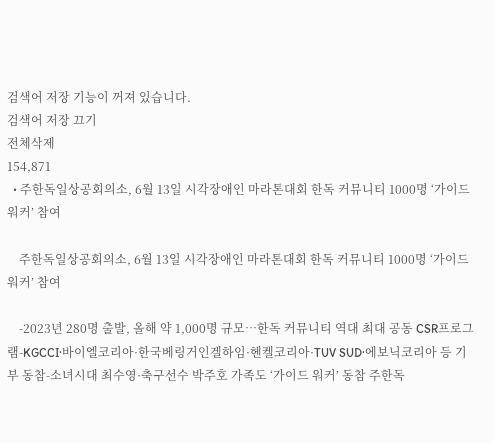검색어 저장 기능이 꺼져 있습니다.
검색어 저장 끄기
전체삭제
154,871
  • 주한독일상공회의소, 6월 13일 시각장애인 마라톤대회 한독 커뮤니티 1000명 ‘가이드 워커’ 참여

    주한독일상공회의소, 6월 13일 시각장애인 마라톤대회 한독 커뮤니티 1000명 ‘가이드 워커’ 참여

    -2023년 280명 출발, 올해 약 1,000명 규모…한독 커뮤니티 역대 최대 공동 CSR프로그램-KGCCI·바이엘코리아·한국베링거인겔하임·헨켈코리아·TUV SUD·에보닉코리아 등 기부 동참-소녀시대 최수영·축구선수 박주호 가족도 ‘가이드 워커’ 동참 주한독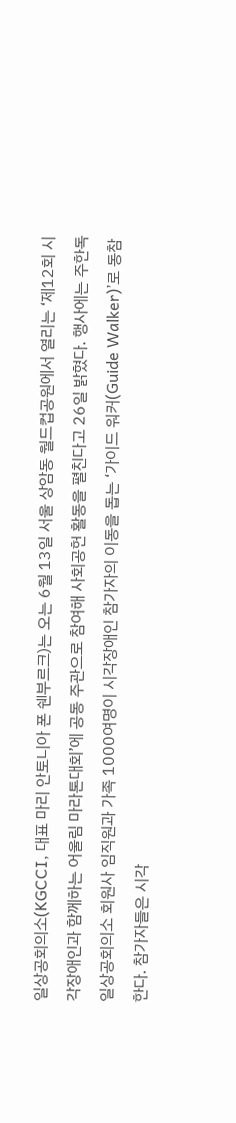일상공회의소(KGCCI, 대표 마리 안토니아 폰 쉔부르크)는 오는 6월 13일 서울 상암동 월드컵공원에서 열리는 ‘제12회 시각장애인과 함께하는 어울림 마라톤대회’에 공동 주관으로 참여해 사회공헌 활동을 펼친다고 26일 밝혔다. 행사에는 주한독일상공회의소 회원사 임직원과 가족 1000여명이 시각장애인 참가자의 이동을 돕는 ‘가이드 워커(Guide Walker)’로 동참한다. 참가자들은 시각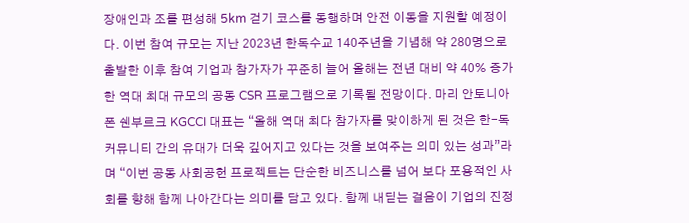장애인과 조를 편성해 5km 걷기 코스를 동행하며 안전 이동을 지원할 예정이다. 이번 참여 규모는 지난 2023년 한독수교 140주년을 기념해 약 280명으로 출발한 이후 참여 기업과 참가자가 꾸준히 늘어 올해는 전년 대비 약 40% 증가한 역대 최대 규모의 공동 CSR 프로그램으로 기록될 전망이다. 마리 안토니아 폰 쉔부르크 KGCCI 대표는 “올해 역대 최다 참가자를 맞이하게 된 것은 한-독 커뮤니티 간의 유대가 더욱 깊어지고 있다는 것을 보여주는 의미 있는 성과”라며 “이번 공동 사회공헌 프로젝트는 단순한 비즈니스를 넘어 보다 포용적인 사회를 향해 함께 나아간다는 의미를 담고 있다. 함께 내딛는 걸음이 기업의 진정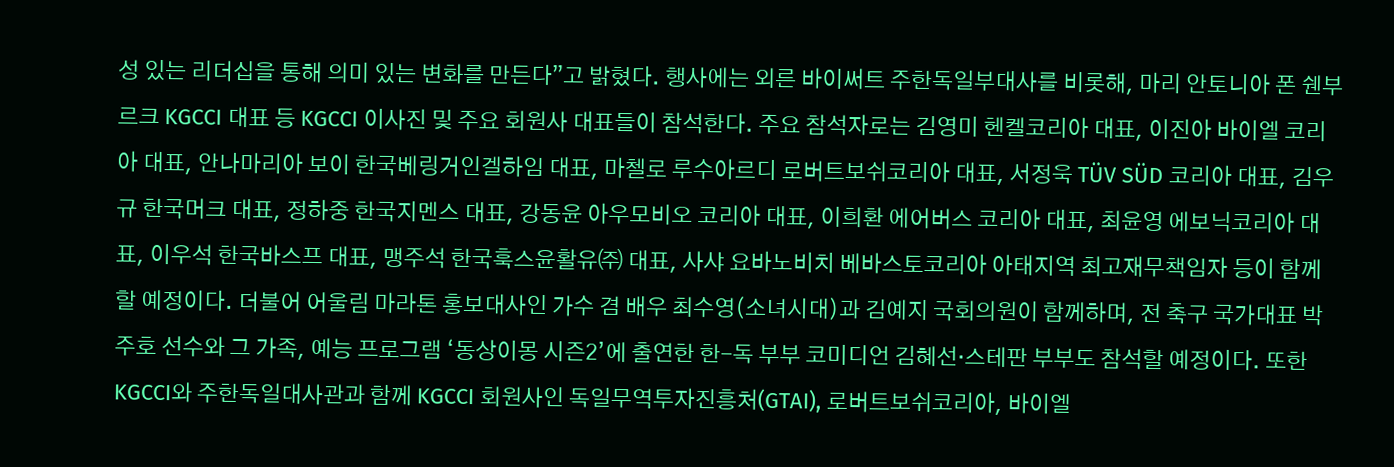성 있는 리더십을 통해 의미 있는 변화를 만든다”고 밝혔다. 행사에는 외른 바이써트 주한독일부대사를 비롯해, 마리 안토니아 폰 쉔부르크 KGCCI 대표 등 KGCCI 이사진 및 주요 회원사 대표들이 참석한다. 주요 참석자로는 김영미 헨켈코리아 대표, 이진아 바이엘 코리아 대표, 안나마리아 보이 한국베링거인겔하임 대표, 마첼로 루수아르디 로버트보쉬코리아 대표, 서정욱 TÜV SÜD 코리아 대표, 김우규 한국머크 대표, 정하중 한국지멘스 대표, 강동윤 아우모비오 코리아 대표, 이희환 에어버스 코리아 대표, 최윤영 에보닉코리아 대표, 이우석 한국바스프 대표, 맹주석 한국훅스윤활유㈜ 대표, 사샤 요바노비치 베바스토코리아 아태지역 최고재무책임자 등이 함께할 예정이다. 더불어 어울림 마라톤 홍보대사인 가수 겸 배우 최수영(소녀시대)과 김예지 국회의원이 함께하며, 전 축구 국가대표 박주호 선수와 그 가족, 예능 프로그램 ‘동상이몽 시즌2’에 출연한 한-독 부부 코미디언 김혜선·스테판 부부도 참석할 예정이다. 또한 KGCCI와 주한독일대사관과 함께 KGCCI 회원사인 독일무역투자진흥처(GTAI), 로버트보쉬코리아, 바이엘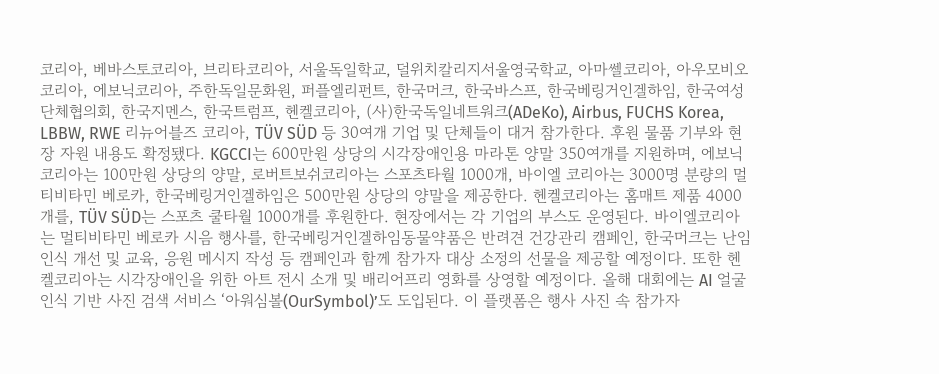코리아, 베바스토코리아, 브리타코리아, 서울독일학교, 덜위치칼리지서울영국학교, 아마쎌코리아, 아우모비오코리아, 에보닉코리아, 주한독일문화원, 퍼플엘리펀트, 한국머크, 한국바스프, 한국베링거인겔하임, 한국여성단체협의회, 한국지멘스, 한국트럼프, 헨켈코리아, (사)한국독일네트워크(ADeKo), Airbus, FUCHS Korea, LBBW, RWE 리뉴어블즈 코리아, TÜV SÜD 등 30여개 기업 및 단체들이 대거 참가한다. 후원 물품 기부와 현장 자원 내용도 확정됐다. KGCCI는 600만원 상당의 시각장애인용 마라톤 양말 350여개를 지원하며, 에보닉코리아는 100만원 상당의 양말, 로버트보쉬코리아는 스포츠타월 1000개, 바이엘 코리아는 3000명 분량의 멀티비타민 베로카, 한국베링거인겔하임은 500만원 상당의 양말을 제공한다. 헨켈코리아는 홈매트 제품 4000개를, TÜV SÜD는 스포츠 쿨타월 1000개를 후원한다. 현장에서는 각 기업의 부스도 운영된다. 바이엘코리아는 멀티비타민 베로카 시음 행사를, 한국베링거인겔하임동물약품은 반려견 건강관리 캠페인, 한국머크는 난임 인식 개선 및 교육, 응원 메시지 작성 등 캠페인과 함께 참가자 대상 소정의 선물을 제공할 예정이다. 또한 헨켈코리아는 시각장애인을 위한 아트 전시 소개 및 배리어프리 영화를 상영할 예정이다. 올해 대회에는 AI 얼굴 인식 기반 사진 검색 서비스 ‘아워심볼(OurSymbol)’도 도입된다. 이 플랫폼은 행사 사진 속 참가자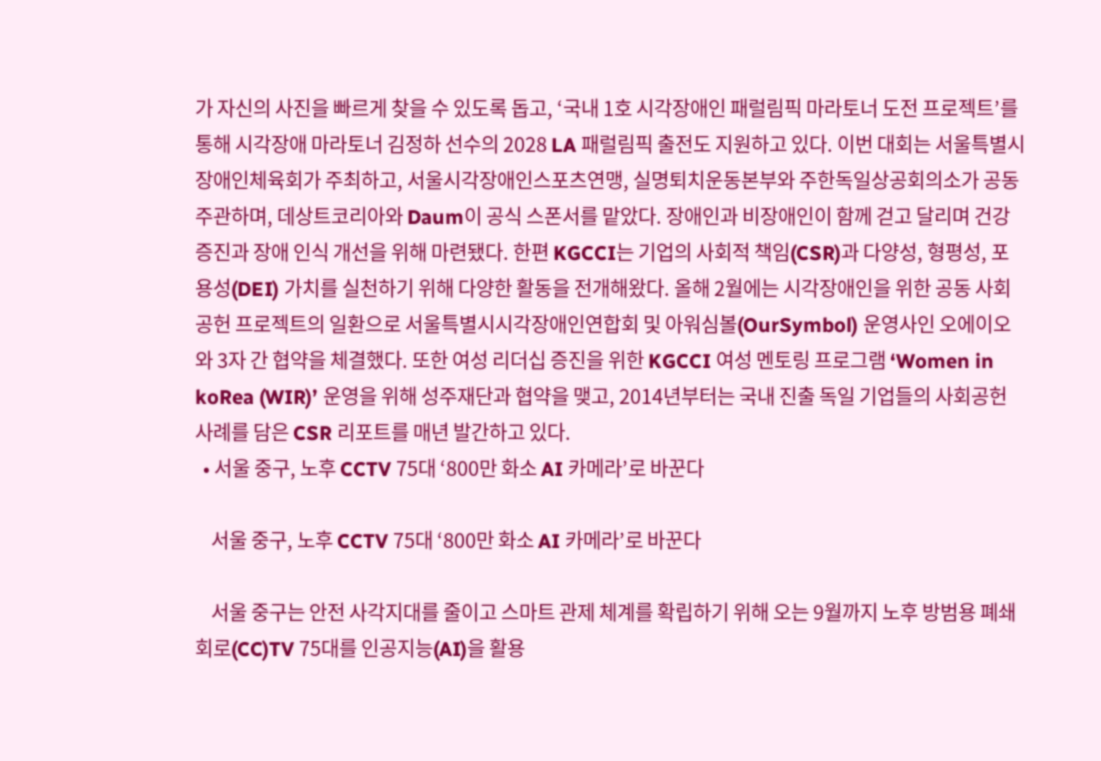가 자신의 사진을 빠르게 찾을 수 있도록 돕고, ‘국내 1호 시각장애인 패럴림픽 마라토너 도전 프로젝트’를 통해 시각장애 마라토너 김정하 선수의 2028 LA 패럴림픽 출전도 지원하고 있다. 이번 대회는 서울특별시장애인체육회가 주최하고, 서울시각장애인스포츠연맹, 실명퇴치운동본부와 주한독일상공회의소가 공동 주관하며, 데상트코리아와 Daum이 공식 스폰서를 맡았다. 장애인과 비장애인이 함께 걷고 달리며 건강 증진과 장애 인식 개선을 위해 마련됐다. 한편 KGCCI는 기업의 사회적 책임(CSR)과 다양성, 형평성, 포용성(DEI) 가치를 실천하기 위해 다양한 활동을 전개해왔다. 올해 2월에는 시각장애인을 위한 공동 사회공헌 프로젝트의 일환으로 서울특별시시각장애인연합회 및 아워심볼(OurSymbol) 운영사인 오에이오와 3자 간 협약을 체결했다. 또한 여성 리더십 증진을 위한 KGCCI 여성 멘토링 프로그램 ‘Women in koRea (WIR)’ 운영을 위해 성주재단과 협약을 맺고, 2014년부터는 국내 진출 독일 기업들의 사회공헌 사례를 담은 CSR 리포트를 매년 발간하고 있다.
  • 서울 중구, 노후 CCTV 75대 ‘800만 화소 AI 카메라’로 바꾼다

    서울 중구, 노후 CCTV 75대 ‘800만 화소 AI 카메라’로 바꾼다

    서울 중구는 안전 사각지대를 줄이고 스마트 관제 체계를 확립하기 위해 오는 9월까지 노후 방범용 폐쇄회로(CC)TV 75대를 인공지능(AI)을 활용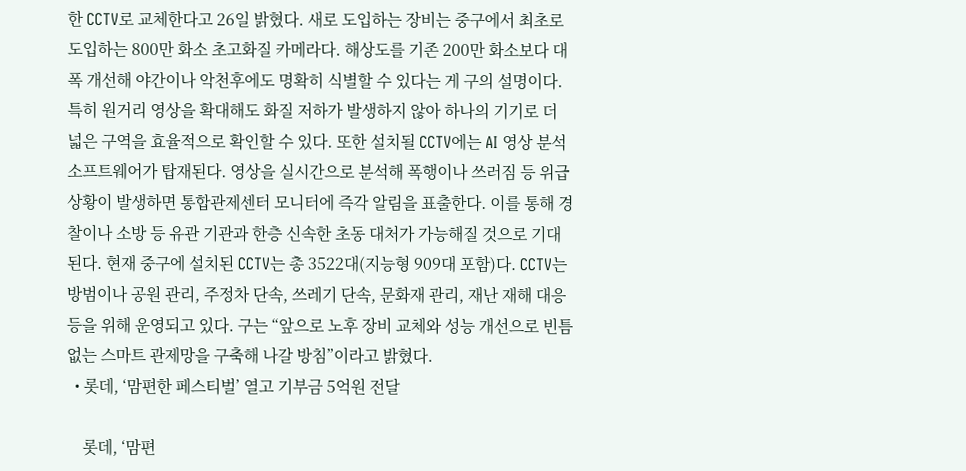한 CCTV로 교체한다고 26일 밝혔다. 새로 도입하는 장비는 중구에서 최초로 도입하는 800만 화소 초고화질 카메라다. 해상도를 기존 200만 화소보다 대폭 개선해 야간이나 악천후에도 명확히 식별할 수 있다는 게 구의 설명이다. 특히 원거리 영상을 확대해도 화질 저하가 발생하지 않아 하나의 기기로 더 넓은 구역을 효율적으로 확인할 수 있다. 또한 설치될 CCTV에는 AI 영상 분석 소프트웨어가 탑재된다. 영상을 실시간으로 분석해 폭행이나 쓰러짐 등 위급 상황이 발생하면 통합관제센터 모니터에 즉각 알림을 표출한다. 이를 통해 경찰이나 소방 등 유관 기관과 한층 신속한 초동 대처가 가능해질 것으로 기대된다. 현재 중구에 설치된 CCTV는 총 3522대(지능형 909대 포함)다. CCTV는 방범이나 공원 관리, 주정차 단속, 쓰레기 단속, 문화재 관리, 재난 재해 대응 등을 위해 운영되고 있다. 구는 “앞으로 노후 장비 교체와 성능 개선으로 빈틈없는 스마트 관제망을 구축해 나갈 방침”이라고 밝혔다.
  • 롯데, ‘맘편한 페스티벌’ 열고 기부금 5억원 전달

    롯데, ‘맘편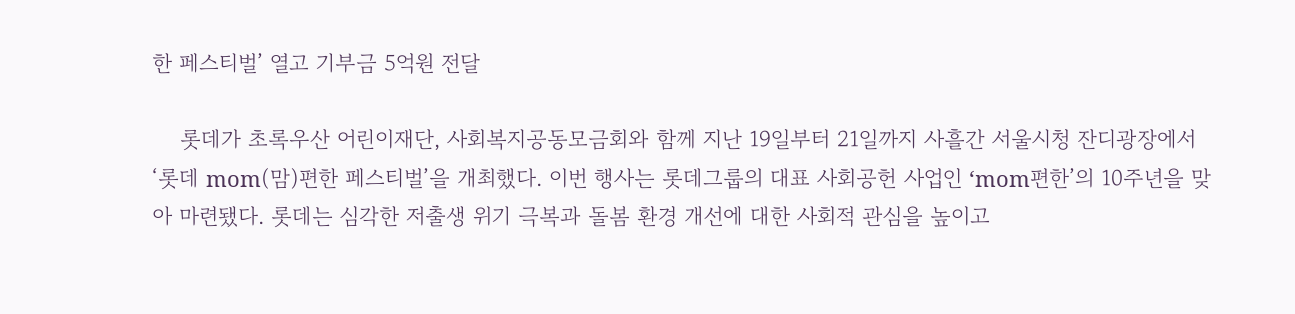한 페스티벌’ 열고 기부금 5억원 전달

    롯데가 초록우산 어린이재단, 사회복지공동모금회와 함께 지난 19일부터 21일까지 사흘간 서울시청 잔디광장에서 ‘롯데 mom(맘)편한 페스티벌’을 개최했다. 이번 행사는 롯데그룹의 대표 사회공헌 사업인 ‘mom편한’의 10주년을 맞아 마련됐다. 롯데는 심각한 저출생 위기 극복과 돌봄 환경 개선에 대한 사회적 관심을 높이고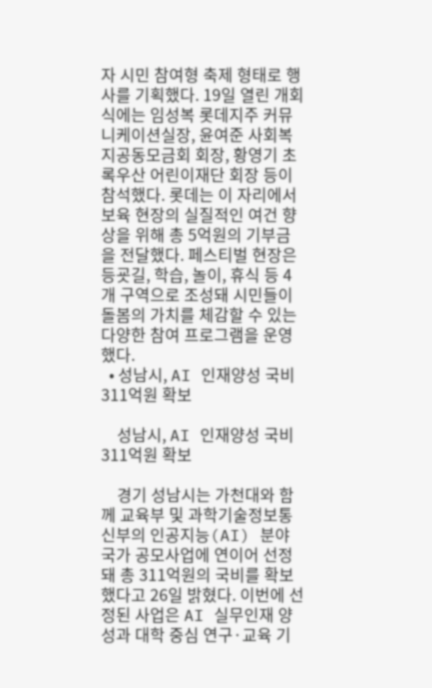자 시민 참여형 축제 형태로 행사를 기획했다. 19일 열린 개회식에는 임성복 롯데지주 커뮤니케이션실장, 윤여준 사회복지공동모금회 회장, 황영기 초록우산 어린이재단 회장 등이 참석했다. 롯데는 이 자리에서 보육 현장의 실질적인 여건 향상을 위해 총 5억원의 기부금을 전달했다. 페스티벌 현장은 등굣길, 학습, 놀이, 휴식 등 4개 구역으로 조성돼 시민들이 돌봄의 가치를 체감할 수 있는 다양한 참여 프로그램을 운영했다.
  • 성남시, AI 인재양성 국비 311억원 확보

    성남시, AI 인재양성 국비 311억원 확보

    경기 성남시는 가천대와 함께 교육부 및 과학기술정보통신부의 인공지능(AI) 분야 국가 공모사업에 연이어 선정돼 총 311억원의 국비를 확보했다고 26일 밝혔다. 이번에 선정된 사업은 AI 실무인재 양성과 대학 중심 연구·교육 기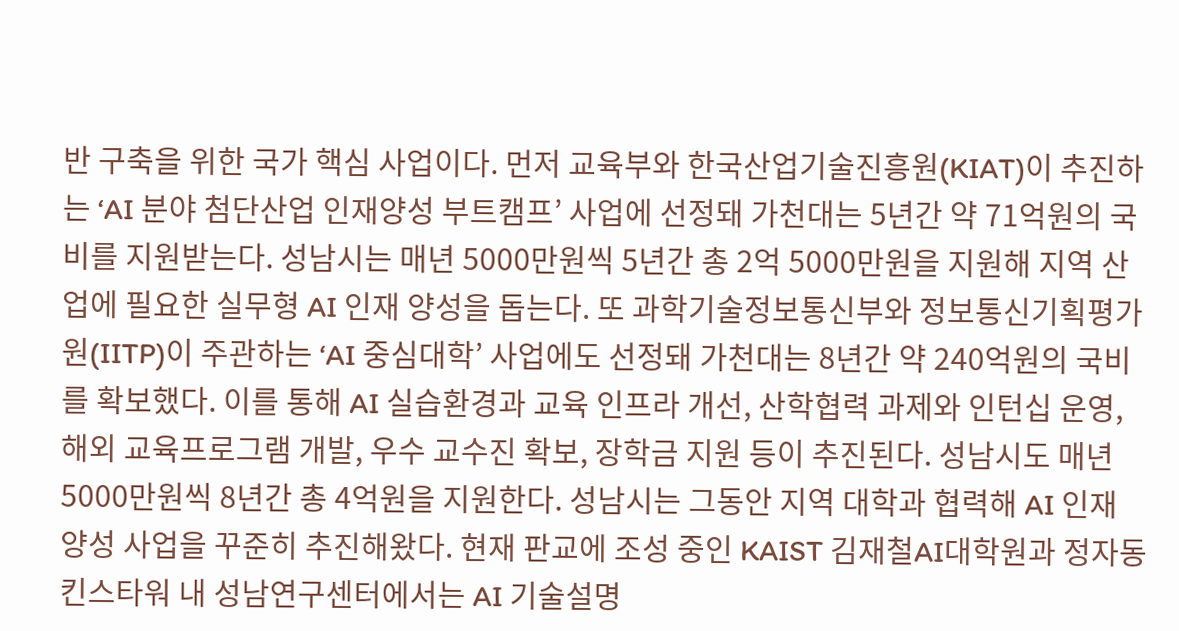반 구축을 위한 국가 핵심 사업이다. 먼저 교육부와 한국산업기술진흥원(KIAT)이 추진하는 ‘AI 분야 첨단산업 인재양성 부트캠프’ 사업에 선정돼 가천대는 5년간 약 71억원의 국비를 지원받는다. 성남시는 매년 5000만원씩 5년간 총 2억 5000만원을 지원해 지역 산업에 필요한 실무형 AI 인재 양성을 돕는다. 또 과학기술정보통신부와 정보통신기획평가원(IITP)이 주관하는 ‘AI 중심대학’ 사업에도 선정돼 가천대는 8년간 약 240억원의 국비를 확보했다. 이를 통해 AI 실습환경과 교육 인프라 개선, 산학협력 과제와 인턴십 운영, 해외 교육프로그램 개발, 우수 교수진 확보, 장학금 지원 등이 추진된다. 성남시도 매년 5000만원씩 8년간 총 4억원을 지원한다. 성남시는 그동안 지역 대학과 협력해 AI 인재 양성 사업을 꾸준히 추진해왔다. 현재 판교에 조성 중인 KAIST 김재철AI대학원과 정자동 킨스타워 내 성남연구센터에서는 AI 기술설명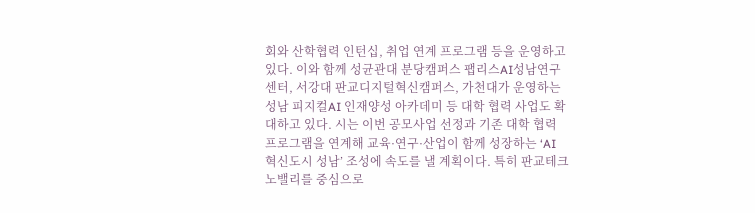회와 산학협력 인턴십, 취업 연계 프로그램 등을 운영하고 있다. 이와 함께 성균관대 분당캠퍼스 팹리스AI성남연구센터, 서강대 판교디지털혁신캠퍼스, 가천대가 운영하는 성남 피지컬AI 인재양성 아카데미 등 대학 협력 사업도 확대하고 있다. 시는 이번 공모사업 선정과 기존 대학 협력 프로그램을 연계해 교육·연구·산업이 함께 성장하는 ‘AI 혁신도시 성남’ 조성에 속도를 낼 계획이다. 특히 판교테크노밸리를 중심으로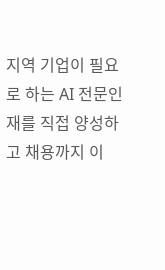지역 기업이 필요로 하는 AI 전문인재를 직접 양성하고 채용까지 이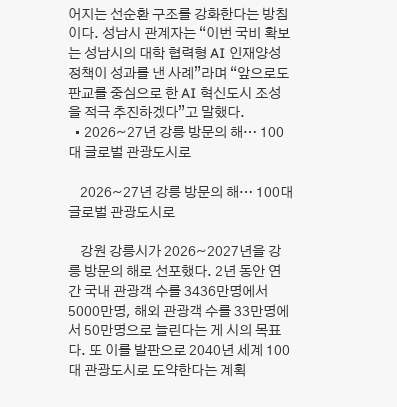어지는 선순환 구조를 강화한다는 방침이다. 성남시 관계자는 “이번 국비 확보는 성남시의 대학 협력형 AI 인재양성 정책이 성과를 낸 사례”라며 “앞으로도 판교를 중심으로 한 AI 혁신도시 조성을 적극 추진하겠다”고 말했다.
  • 2026~27년 강릉 방문의 해… 100대 글로벌 관광도시로

    2026~27년 강릉 방문의 해… 100대 글로벌 관광도시로

    강원 강릉시가 2026~2027년을 강릉 방문의 해로 선포했다. 2년 동안 연간 국내 관광객 수를 3436만명에서 5000만명, 해외 관광객 수를 33만명에서 50만명으로 늘린다는 게 시의 목표다. 또 이를 발판으로 2040년 세계 100대 관광도시로 도약한다는 계획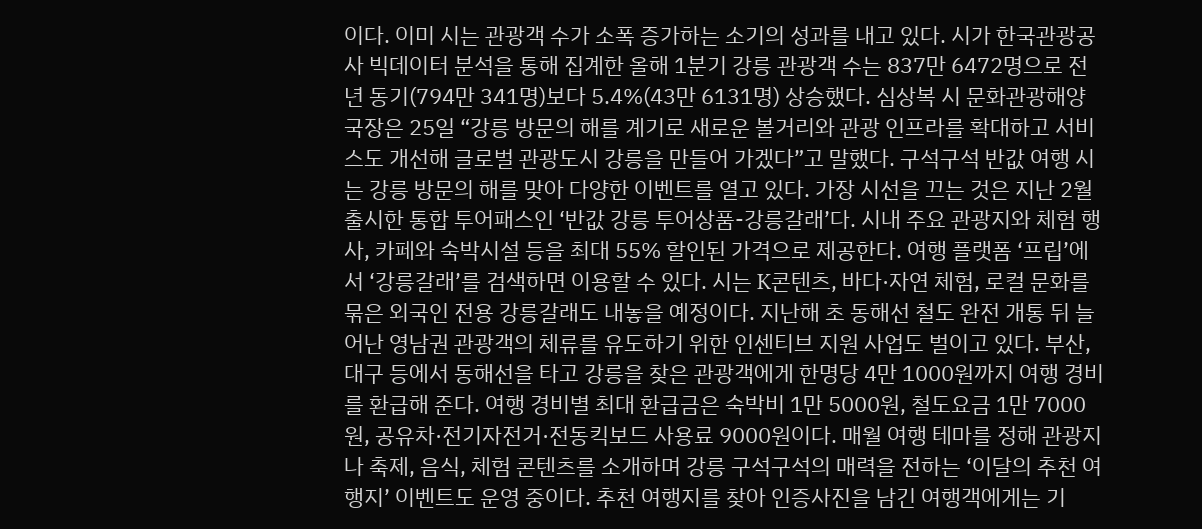이다. 이미 시는 관광객 수가 소폭 증가하는 소기의 성과를 내고 있다. 시가 한국관광공사 빅데이터 분석을 통해 집계한 올해 1분기 강릉 관광객 수는 837만 6472명으로 전년 동기(794만 341명)보다 5.4%(43만 6131명) 상승했다. 심상복 시 문화관광해양국장은 25일 “강릉 방문의 해를 계기로 새로운 볼거리와 관광 인프라를 확대하고 서비스도 개선해 글로벌 관광도시 강릉을 만들어 가겠다”고 말했다. 구석구석 반값 여행 시는 강릉 방문의 해를 맞아 다양한 이벤트를 열고 있다. 가장 시선을 끄는 것은 지난 2월 출시한 통합 투어패스인 ‘반값 강릉 투어상품-강릉갈래’다. 시내 주요 관광지와 체험 행사, 카페와 숙박시설 등을 최대 55% 할인된 가격으로 제공한다. 여행 플랫폼 ‘프립’에서 ‘강릉갈래’를 검색하면 이용할 수 있다. 시는 K콘텐츠, 바다·자연 체험, 로컬 문화를 묶은 외국인 전용 강릉갈래도 내놓을 예정이다. 지난해 초 동해선 철도 완전 개통 뒤 늘어난 영남권 관광객의 체류를 유도하기 위한 인센티브 지원 사업도 벌이고 있다. 부산, 대구 등에서 동해선을 타고 강릉을 찾은 관광객에게 한명당 4만 1000원까지 여행 경비를 환급해 준다. 여행 경비별 최대 환급금은 숙박비 1만 5000원, 철도요금 1만 7000원, 공유차·전기자전거·전동킥보드 사용료 9000원이다. 매월 여행 테마를 정해 관광지나 축제, 음식, 체험 콘텐츠를 소개하며 강릉 구석구석의 매력을 전하는 ‘이달의 추천 여행지’ 이벤트도 운영 중이다. 추천 여행지를 찾아 인증사진을 남긴 여행객에게는 기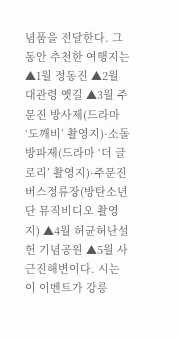념품을 전달한다. 그동안 추천한 여행지는 ▲1월 정동진 ▲2월 대관령 옛길 ▲3월 주문진 방사제(드라마 ‘도깨비’ 촬영지)·소돌방파제(드라마 ‘더 글로리’ 촬영지)·주문진 버스정류장(방탄소년단 뮤직비디오 촬영지) ▲4월 허균허난설헌 기념공원 ▲5월 사근진해변이다. 시는 이 이벤트가 강릉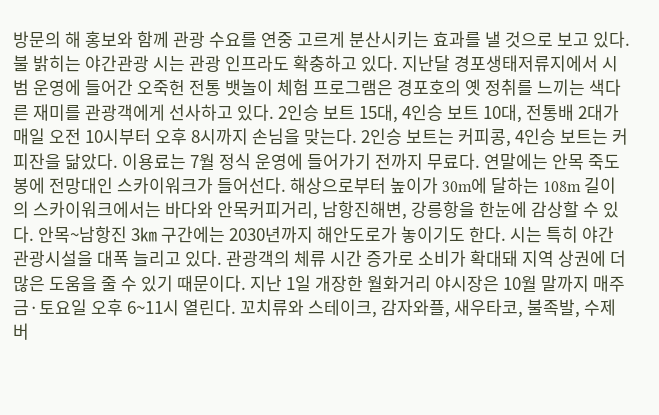방문의 해 홍보와 함께 관광 수요를 연중 고르게 분산시키는 효과를 낼 것으로 보고 있다. 불 밝히는 야간관광 시는 관광 인프라도 확충하고 있다. 지난달 경포생태저류지에서 시범 운영에 들어간 오죽헌 전통 뱃놀이 체험 프로그램은 경포호의 옛 정취를 느끼는 색다른 재미를 관광객에게 선사하고 있다. 2인승 보트 15대, 4인승 보트 10대, 전통배 2대가 매일 오전 10시부터 오후 8시까지 손님을 맞는다. 2인승 보트는 커피콩, 4인승 보트는 커피잔을 닮았다. 이용료는 7월 정식 운영에 들어가기 전까지 무료다. 연말에는 안목 죽도봉에 전망대인 스카이워크가 들어선다. 해상으로부터 높이가 30m에 달하는 108m 길이의 스카이워크에서는 바다와 안목커피거리, 남항진해변, 강릉항을 한눈에 감상할 수 있다. 안목~남항진 3㎞ 구간에는 2030년까지 해안도로가 놓이기도 한다. 시는 특히 야간 관광시설을 대폭 늘리고 있다. 관광객의 체류 시간 증가로 소비가 확대돼 지역 상권에 더 많은 도움을 줄 수 있기 때문이다. 지난 1일 개장한 월화거리 야시장은 10월 말까지 매주 금·토요일 오후 6~11시 열린다. 꼬치류와 스테이크, 감자와플, 새우타코, 불족발, 수제버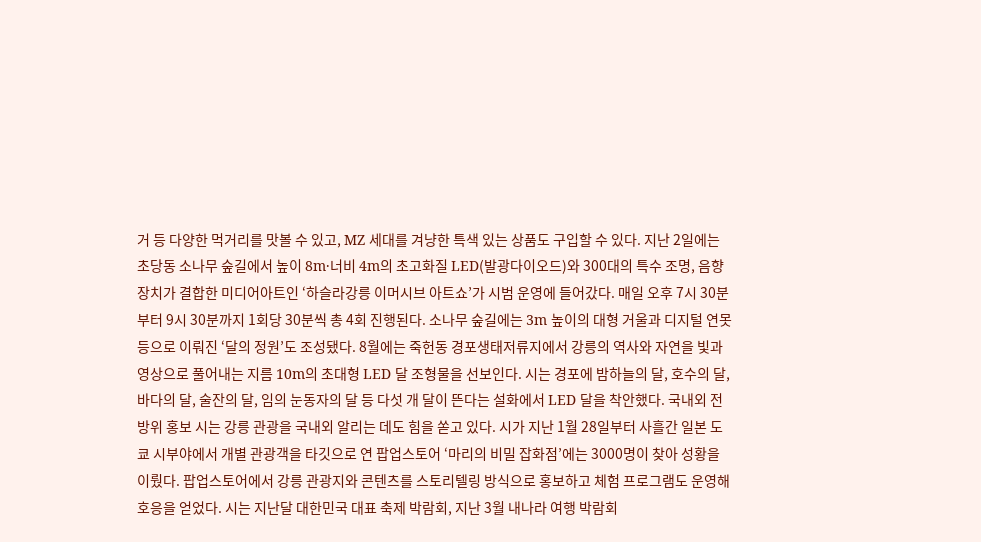거 등 다양한 먹거리를 맛볼 수 있고, MZ 세대를 겨냥한 특색 있는 상품도 구입할 수 있다. 지난 2일에는 초당동 소나무 숲길에서 높이 8m·너비 4m의 초고화질 LED(발광다이오드)와 300대의 특수 조명, 음향 장치가 결합한 미디어아트인 ‘하슬라강릉 이머시브 아트쇼’가 시범 운영에 들어갔다. 매일 오후 7시 30분부터 9시 30분까지 1회당 30분씩 총 4회 진행된다. 소나무 숲길에는 3m 높이의 대형 거울과 디지털 연못 등으로 이뤄진 ‘달의 정원’도 조성됐다. 8월에는 죽헌동 경포생태저류지에서 강릉의 역사와 자연을 빛과 영상으로 풀어내는 지름 10m의 초대형 LED 달 조형물을 선보인다. 시는 경포에 밤하늘의 달, 호수의 달, 바다의 달, 술잔의 달, 임의 눈동자의 달 등 다섯 개 달이 뜬다는 설화에서 LED 달을 착안했다. 국내외 전방위 홍보 시는 강릉 관광을 국내외 알리는 데도 힘을 쏟고 있다. 시가 지난 1월 28일부터 사흘간 일본 도쿄 시부야에서 개별 관광객을 타깃으로 연 팝업스토어 ‘마리의 비밀 잡화점’에는 3000명이 찾아 성황을 이뤘다. 팝업스토어에서 강릉 관광지와 콘텐츠를 스토리텔링 방식으로 홍보하고 체험 프로그램도 운영해 호응을 얻었다. 시는 지난달 대한민국 대표 축제 박람회, 지난 3월 내나라 여행 박람회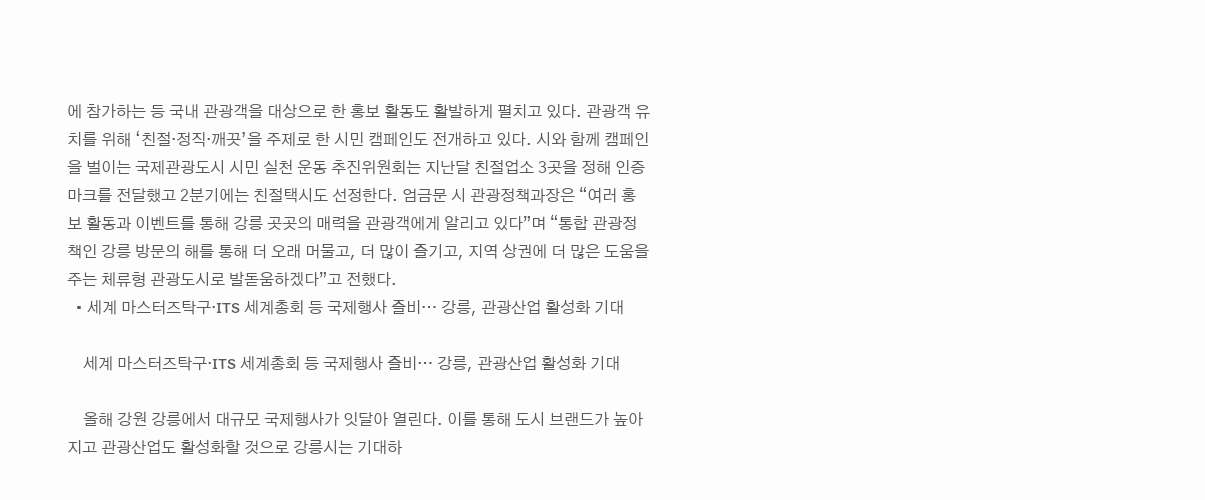에 참가하는 등 국내 관광객을 대상으로 한 홍보 활동도 활발하게 펼치고 있다. 관광객 유치를 위해 ‘친절·정직·깨끗’을 주제로 한 시민 캠페인도 전개하고 있다. 시와 함께 캠페인을 벌이는 국제관광도시 시민 실천 운동 추진위원회는 지난달 친절업소 3곳을 정해 인증마크를 전달했고 2분기에는 친절택시도 선정한다. 엄금문 시 관광정책과장은 “여러 홍보 활동과 이벤트를 통해 강릉 곳곳의 매력을 관광객에게 알리고 있다”며 “통합 관광정책인 강릉 방문의 해를 통해 더 오래 머물고, 더 많이 즐기고, 지역 상권에 더 많은 도움을 주는 체류형 관광도시로 발돋움하겠다”고 전했다.
  • 세계 마스터즈탁구·ITS 세계총회 등 국제행사 즐비… 강릉, 관광산업 활성화 기대

    세계 마스터즈탁구·ITS 세계총회 등 국제행사 즐비… 강릉, 관광산업 활성화 기대

    올해 강원 강릉에서 대규모 국제행사가 잇달아 열린다. 이를 통해 도시 브랜드가 높아지고 관광산업도 활성화할 것으로 강릉시는 기대하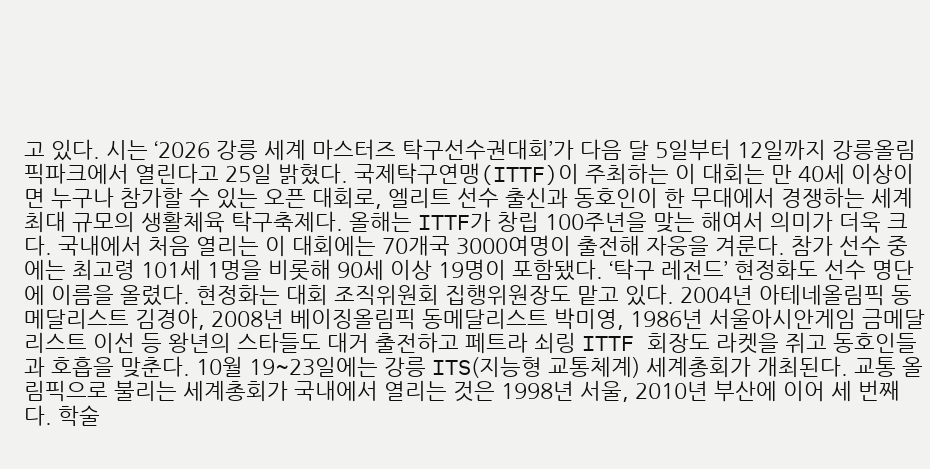고 있다. 시는 ‘2026 강릉 세계 마스터즈 탁구선수권대회’가 다음 달 5일부터 12일까지 강릉올림픽파크에서 열린다고 25일 밝혔다. 국제탁구연맹(ITTF)이 주최하는 이 대회는 만 40세 이상이면 누구나 참가할 수 있는 오픈 대회로, 엘리트 선수 출신과 동호인이 한 무대에서 경쟁하는 세계 최대 규모의 생활체육 탁구축제다. 올해는 ITTF가 창립 100주년을 맞는 해여서 의미가 더욱 크다. 국내에서 처음 열리는 이 대회에는 70개국 3000여명이 출전해 자웅을 겨룬다. 참가 선수 중에는 최고령 101세 1명을 비롯해 90세 이상 19명이 포함됐다. ‘탁구 레전드’ 현정화도 선수 명단에 이름을 올렸다. 현정화는 대회 조직위원회 집행위원장도 맡고 있다. 2004년 아테네올림픽 동메달리스트 김경아, 2008년 베이징올림픽 동메달리스트 박미영, 1986년 서울아시안게임 금메달리스트 이선 등 왕년의 스타들도 대거 출전하고 페트라 쇠링 ITTF 회장도 라켓을 쥐고 동호인들과 호흡을 맞춘다. 10월 19~23일에는 강릉 ITS(지능형 교통체계) 세계총회가 개최된다. 교통 올림픽으로 불리는 세계총회가 국내에서 열리는 것은 1998년 서울, 2010년 부산에 이어 세 번째다. 학술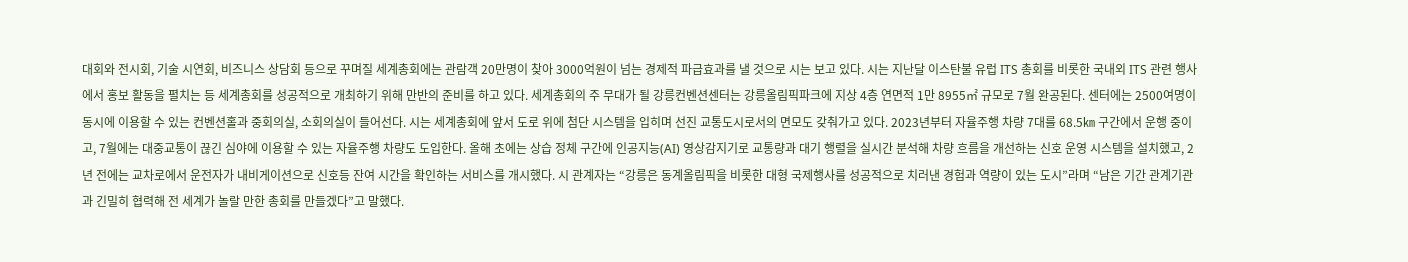대회와 전시회, 기술 시연회, 비즈니스 상담회 등으로 꾸며질 세계총회에는 관람객 20만명이 찾아 3000억원이 넘는 경제적 파급효과를 낼 것으로 시는 보고 있다. 시는 지난달 이스탄불 유럽 ITS 총회를 비롯한 국내외 ITS 관련 행사에서 홍보 활동을 펼치는 등 세계총회를 성공적으로 개최하기 위해 만반의 준비를 하고 있다. 세계총회의 주 무대가 될 강릉컨벤션센터는 강릉올림픽파크에 지상 4층 연면적 1만 8955㎡ 규모로 7월 완공된다. 센터에는 2500여명이 동시에 이용할 수 있는 컨벤션홀과 중회의실, 소회의실이 들어선다. 시는 세계총회에 앞서 도로 위에 첨단 시스템을 입히며 선진 교통도시로서의 면모도 갖춰가고 있다. 2023년부터 자율주행 차량 7대를 68.5㎞ 구간에서 운행 중이고, 7월에는 대중교통이 끊긴 심야에 이용할 수 있는 자율주행 차량도 도입한다. 올해 초에는 상습 정체 구간에 인공지능(AI) 영상감지기로 교통량과 대기 행렬을 실시간 분석해 차량 흐름을 개선하는 신호 운영 시스템을 설치했고, 2년 전에는 교차로에서 운전자가 내비게이션으로 신호등 잔여 시간을 확인하는 서비스를 개시했다. 시 관계자는 “강릉은 동계올림픽을 비롯한 대형 국제행사를 성공적으로 치러낸 경험과 역량이 있는 도시”라며 “남은 기간 관계기관과 긴밀히 협력해 전 세계가 놀랄 만한 총회를 만들겠다”고 말했다.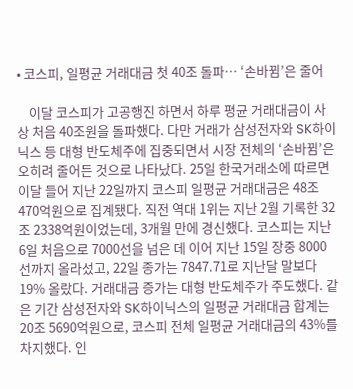• 코스피, 일평균 거래대금 첫 40조 돌파… ‘손바뀜’은 줄어

    이달 코스피가 고공행진 하면서 하루 평균 거래대금이 사상 처음 40조원을 돌파했다. 다만 거래가 삼성전자와 SK하이닉스 등 대형 반도체주에 집중되면서 시장 전체의 ‘손바뀜’은 오히려 줄어든 것으로 나타났다. 25일 한국거래소에 따르면 이달 들어 지난 22일까지 코스피 일평균 거래대금은 48조 470억원으로 집계됐다. 직전 역대 1위는 지난 2월 기록한 32조 2338억원이었는데, 3개월 만에 경신했다. 코스피는 지난 6일 처음으로 7000선을 넘은 데 이어 지난 15일 장중 8000선까지 올라섰고, 22일 종가는 7847.71로 지난달 말보다 19% 올랐다. 거래대금 증가는 대형 반도체주가 주도했다. 같은 기간 삼성전자와 SK하이닉스의 일평균 거래대금 합계는 20조 5690억원으로, 코스피 전체 일평균 거래대금의 43%를 차지했다. 인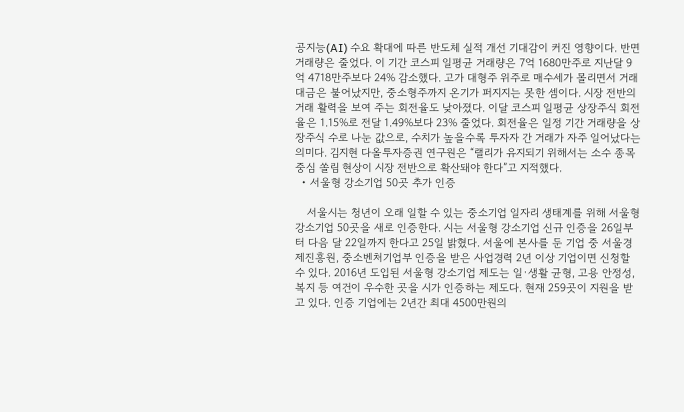공지능(AI) 수요 확대에 따른 반도체 실적 개선 기대감이 커진 영향이다. 반면 거래량은 줄었다. 이 기간 코스피 일평균 거래량은 7억 1680만주로 지난달 9억 4718만주보다 24% 감소했다. 고가 대형주 위주로 매수세가 몰리면서 거래대금은 불어났지만, 중소형주까지 온기가 퍼지지는 못한 셈이다. 시장 전반의 거래 활력을 보여 주는 회전율도 낮아졌다. 이달 코스피 일평균 상장주식 회전율은 1.15%로 전달 1.49%보다 23% 줄었다. 회전율은 일정 기간 거래량을 상장주식 수로 나눈 값으로, 수치가 높을수록 투자자 간 거래가 자주 일어났다는 의미다. 김지현 다올투자증권 연구원은 “랠리가 유지되기 위해서는 소수 종목 중심 쏠림 현상이 시장 전반으로 확산돼야 한다”고 지적했다.
  • 서울형 강소기업 50곳 추가 인증

    서울시는 청년이 오래 일할 수 있는 중소기업 일자리 생태계를 위해 서울형 강소기업 50곳을 새로 인증한다. 시는 서울형 강소기업 신규 인증을 26일부터 다음 달 22일까지 한다고 25일 밝혔다. 서울에 본사를 둔 기업 중 서울경제진흥원, 중소벤처기업부 인증을 받은 사업경력 2년 이상 기업이면 신청할 수 있다. 2016년 도입된 서울형 강소기업 제도는 일·생활 균형, 고용 안정성, 복지 등 여건이 우수한 곳을 시가 인증하는 제도다. 현재 259곳이 지원을 받고 있다. 인증 기업에는 2년간 최대 4500만원의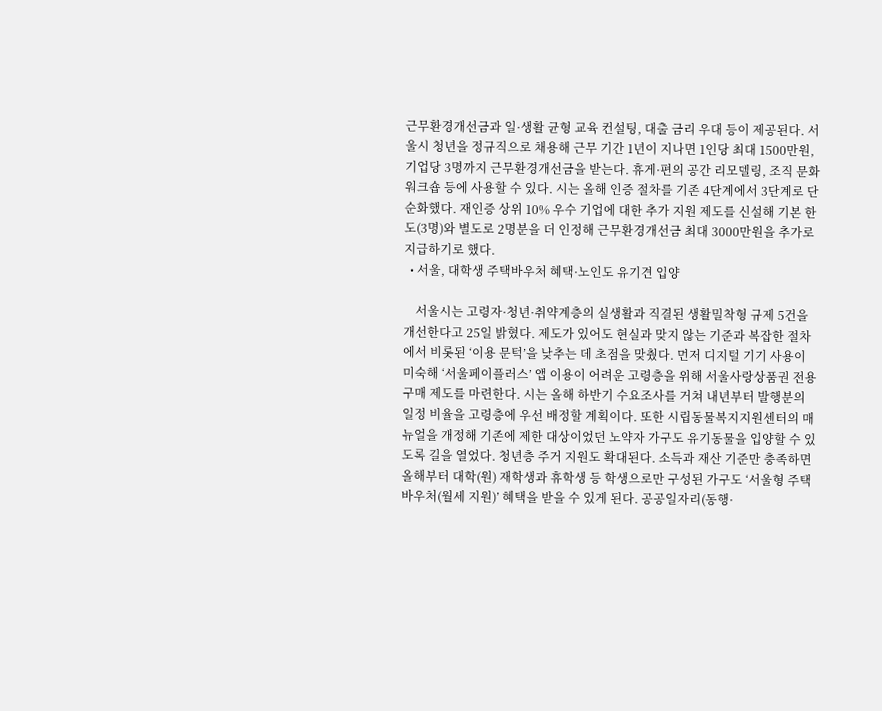근무환경개선금과 일·생활 균형 교육 컨설팅, 대출 금리 우대 등이 제공된다. 서울시 청년을 정규직으로 채용해 근무 기간 1년이 지나면 1인당 최대 1500만원, 기업당 3명까지 근무환경개선금을 받는다. 휴게·편의 공간 리모델링, 조직 문화 워크숍 등에 사용할 수 있다. 시는 올해 인증 절차를 기존 4단계에서 3단계로 단순화했다. 재인증 상위 10% 우수 기업에 대한 추가 지원 제도를 신설해 기본 한도(3명)와 별도로 2명분을 더 인정해 근무환경개선금 최대 3000만원을 추가로 지급하기로 했다.
  • 서울, 대학생 주택바우처 혜택·노인도 유기견 입양

    서울시는 고령자·청년·취약계층의 실생활과 직결된 생활밀착형 규제 5건을 개선한다고 25일 밝혔다. 제도가 있어도 현실과 맞지 않는 기준과 복잡한 절차에서 비롯된 ‘이용 문턱’을 낮추는 데 초점을 맞췄다. 먼저 디지털 기기 사용이 미숙해 ‘서울페이플러스’ 앱 이용이 어려운 고령층을 위해 서울사랑상품권 전용 구매 제도를 마련한다. 시는 올해 하반기 수요조사를 거쳐 내년부터 발행분의 일정 비율을 고령층에 우선 배정할 계획이다. 또한 시립동물복지지원센터의 매뉴얼을 개정해 기존에 제한 대상이었던 노약자 가구도 유기동물을 입양할 수 있도록 길을 열었다. 청년층 주거 지원도 확대된다. 소득과 재산 기준만 충족하면 올해부터 대학(원) 재학생과 휴학생 등 학생으로만 구성된 가구도 ‘서울형 주택바우처(월세 지원)’ 혜택을 받을 수 있게 된다. 공공일자리(동행·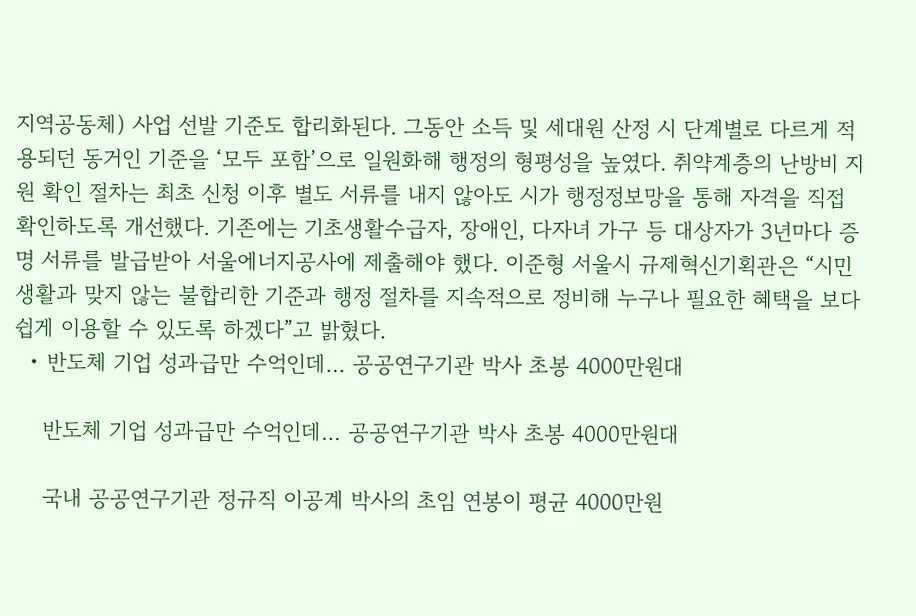지역공동체) 사업 선발 기준도 합리화된다. 그동안 소득 및 세대원 산정 시 단계별로 다르게 적용되던 동거인 기준을 ‘모두 포함’으로 일원화해 행정의 형평성을 높였다. 취약계층의 난방비 지원 확인 절차는 최초 신청 이후 별도 서류를 내지 않아도 시가 행정정보망을 통해 자격을 직접 확인하도록 개선했다. 기존에는 기초생활수급자, 장애인, 다자녀 가구 등 대상자가 3년마다 증명 서류를 발급받아 서울에너지공사에 제출해야 했다. 이준형 서울시 규제혁신기획관은 “시민 생활과 맞지 않는 불합리한 기준과 행정 절차를 지속적으로 정비해 누구나 필요한 혜택을 보다 쉽게 이용할 수 있도록 하겠다”고 밝혔다.
  • 반도체 기업 성과급만 수억인데… 공공연구기관 박사 초봉 4000만원대

    반도체 기업 성과급만 수억인데… 공공연구기관 박사 초봉 4000만원대

    국내 공공연구기관 정규직 이공계 박사의 초임 연봉이 평균 4000만원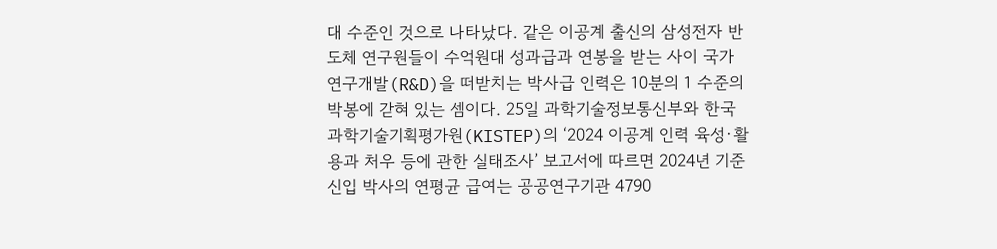대 수준인 것으로 나타났다. 같은 이공계 출신의 삼성전자 반도체 연구원들이 수억원대 성과급과 연봉을 받는 사이 국가 연구개발(R&D)을 떠받치는 박사급 인력은 10분의 1 수준의 박봉에 갇혀 있는 셈이다. 25일 과학기술정보통신부와 한국과학기술기획평가원(KISTEP)의 ‘2024 이공계 인력 육성·활용과 처우 등에 관한 실태조사’ 보고서에 따르면 2024년 기준 신입 박사의 연평균 급여는 공공연구기관 4790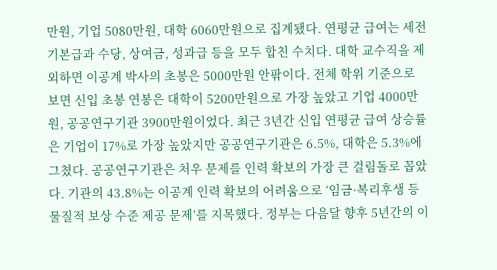만원, 기업 5080만원, 대학 6060만원으로 집계됐다. 연평균 급여는 세전 기본급과 수당, 상여금, 성과급 등을 모두 합친 수치다. 대학 교수직을 제외하면 이공계 박사의 초봉은 5000만원 안팎이다. 전체 학위 기준으로 보면 신입 초봉 연봉은 대학이 5200만원으로 가장 높았고 기업 4000만원, 공공연구기관 3900만원이었다. 최근 3년간 신입 연평균 급여 상승률은 기업이 17%로 가장 높았지만 공공연구기관은 6.5%, 대학은 5.3%에 그쳤다. 공공연구기관은 처우 문제를 인력 확보의 가장 큰 걸림돌로 꼽았다. 기관의 43.8%는 이공계 인력 확보의 어려움으로 ‘임금·복리후생 등 물질적 보상 수준 제공 문제’를 지목했다. 정부는 다음달 향후 5년간의 이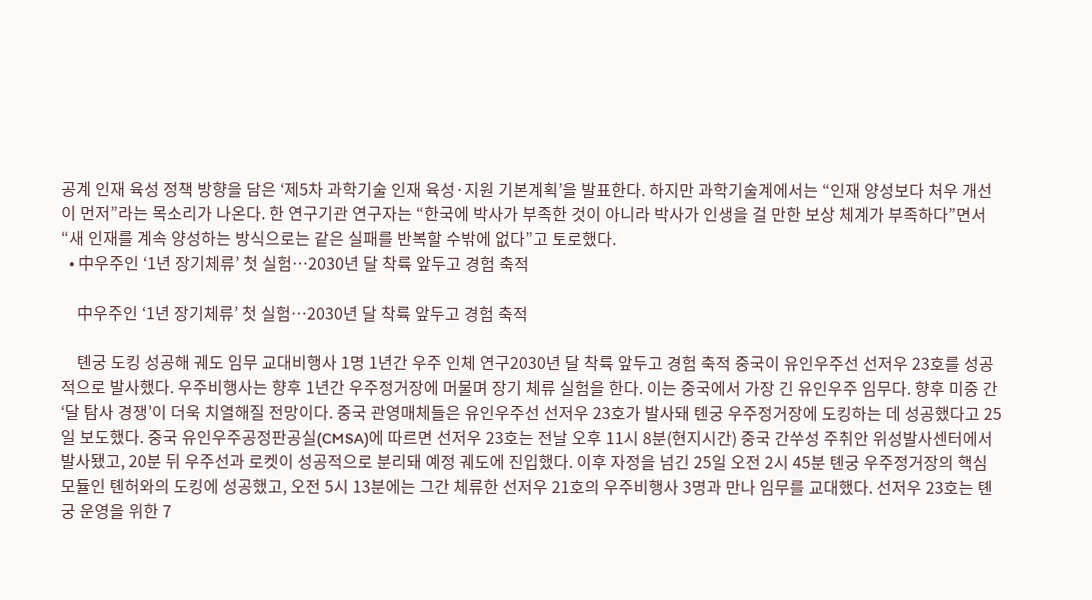공계 인재 육성 정책 방향을 담은 ‘제5차 과학기술 인재 육성·지원 기본계획’을 발표한다. 하지만 과학기술계에서는 “인재 양성보다 처우 개선이 먼저”라는 목소리가 나온다. 한 연구기관 연구자는 “한국에 박사가 부족한 것이 아니라 박사가 인생을 걸 만한 보상 체계가 부족하다”면서 “새 인재를 계속 양성하는 방식으로는 같은 실패를 반복할 수밖에 없다”고 토로했다.
  • 中우주인 ‘1년 장기체류’ 첫 실험…2030년 달 착륙 앞두고 경험 축적

    中우주인 ‘1년 장기체류’ 첫 실험…2030년 달 착륙 앞두고 경험 축적

    톈궁 도킹 성공해 궤도 임무 교대비행사 1명 1년간 우주 인체 연구2030년 달 착륙 앞두고 경험 축적 중국이 유인우주선 선저우 23호를 성공적으로 발사했다. 우주비행사는 향후 1년간 우주정거장에 머물며 장기 체류 실험을 한다. 이는 중국에서 가장 긴 유인우주 임무다. 향후 미중 간 ‘달 탐사 경쟁’이 더욱 치열해질 전망이다. 중국 관영매체들은 유인우주선 선저우 23호가 발사돼 톈궁 우주정거장에 도킹하는 데 성공했다고 25일 보도했다. 중국 유인우주공정판공실(CMSA)에 따르면 선저우 23호는 전날 오후 11시 8분(현지시간) 중국 간쑤성 주취안 위성발사센터에서 발사됐고, 20분 뒤 우주선과 로켓이 성공적으로 분리돼 예정 궤도에 진입했다. 이후 자정을 넘긴 25일 오전 2시 45분 톈궁 우주정거장의 핵심 모듈인 톈허와의 도킹에 성공했고, 오전 5시 13분에는 그간 체류한 선저우 21호의 우주비행사 3명과 만나 임무를 교대했다. 선저우 23호는 톈궁 운영을 위한 7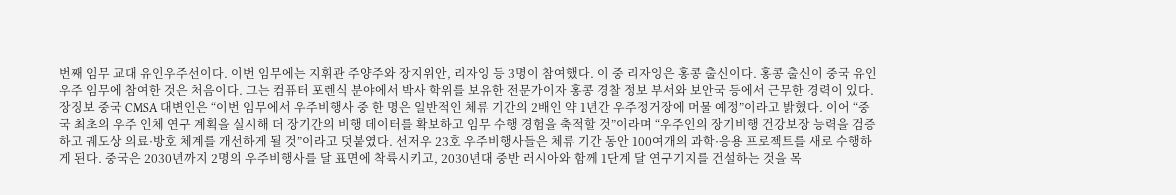번째 임무 교대 유인우주선이다. 이번 임무에는 지휘관 주양주와 장지위안, 리자잉 등 3명이 참여했다. 이 중 리자잉은 홍콩 출신이다. 홍콩 출신이 중국 유인 우주 임무에 참여한 것은 처음이다. 그는 컴퓨터 포렌식 분야에서 박사 학위를 보유한 전문가이자 홍콩 경찰 정보 부서와 보안국 등에서 근무한 경력이 있다. 장징보 중국 CMSA 대변인은 “이번 임무에서 우주비행사 중 한 명은 일반적인 체류 기간의 2배인 약 1년간 우주정거장에 머물 예정”이라고 밝혔다. 이어 “중국 최초의 우주 인체 연구 계획을 실시해 더 장기간의 비행 데이터를 확보하고 임무 수행 경험을 축적할 것”이라며 “우주인의 장기비행 건강보장 능력을 검증하고 궤도상 의료·방호 체계를 개선하게 될 것”이라고 덧붙였다. 선저우 23호 우주비행사들은 체류 기간 동안 100여개의 과학·응용 프로젝트를 새로 수행하게 된다. 중국은 2030년까지 2명의 우주비행사를 달 표면에 착륙시키고, 2030년대 중반 러시아와 함께 1단계 달 연구기지를 건설하는 것을 목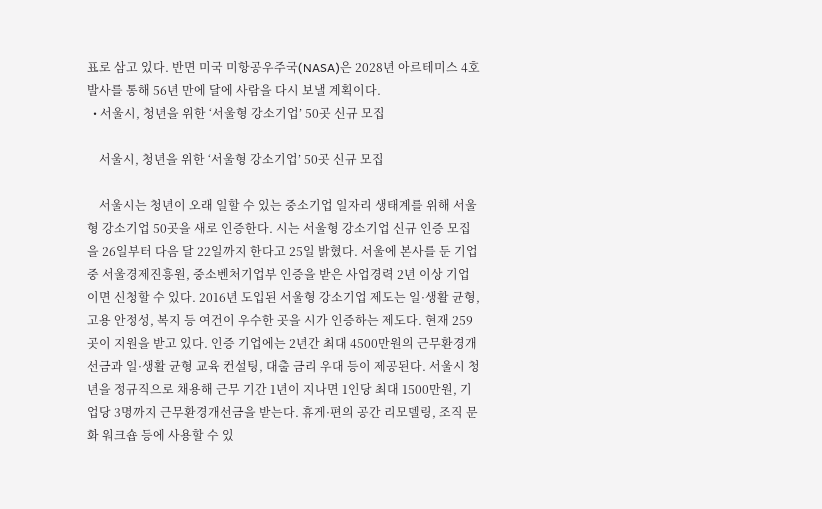표로 삼고 있다. 반면 미국 미항공우주국(NASA)은 2028년 아르테미스 4호 발사를 통해 56년 만에 달에 사람을 다시 보낼 계획이다.
  • 서울시, 청년을 위한 ‘서울형 강소기업’ 50곳 신규 모집

    서울시, 청년을 위한 ‘서울형 강소기업’ 50곳 신규 모집

    서울시는 청년이 오래 일할 수 있는 중소기업 일자리 생태계를 위해 서울형 강소기업 50곳을 새로 인증한다. 시는 서울형 강소기업 신규 인증 모집을 26일부터 다음 달 22일까지 한다고 25일 밝혔다. 서울에 본사를 둔 기업 중 서울경제진흥원, 중소벤처기업부 인증을 받은 사업경력 2년 이상 기업이면 신청할 수 있다. 2016년 도입된 서울형 강소기업 제도는 일·생활 균형, 고용 안정성, 복지 등 여건이 우수한 곳을 시가 인증하는 제도다. 현재 259곳이 지원을 받고 있다. 인증 기업에는 2년간 최대 4500만원의 근무환경개선금과 일·생활 균형 교육 컨설팅, 대출 금리 우대 등이 제공된다. 서울시 청년을 정규직으로 채용해 근무 기간 1년이 지나면 1인당 최대 1500만원, 기업당 3명까지 근무환경개선금을 받는다. 휴게·편의 공간 리모델링, 조직 문화 워크숍 등에 사용할 수 있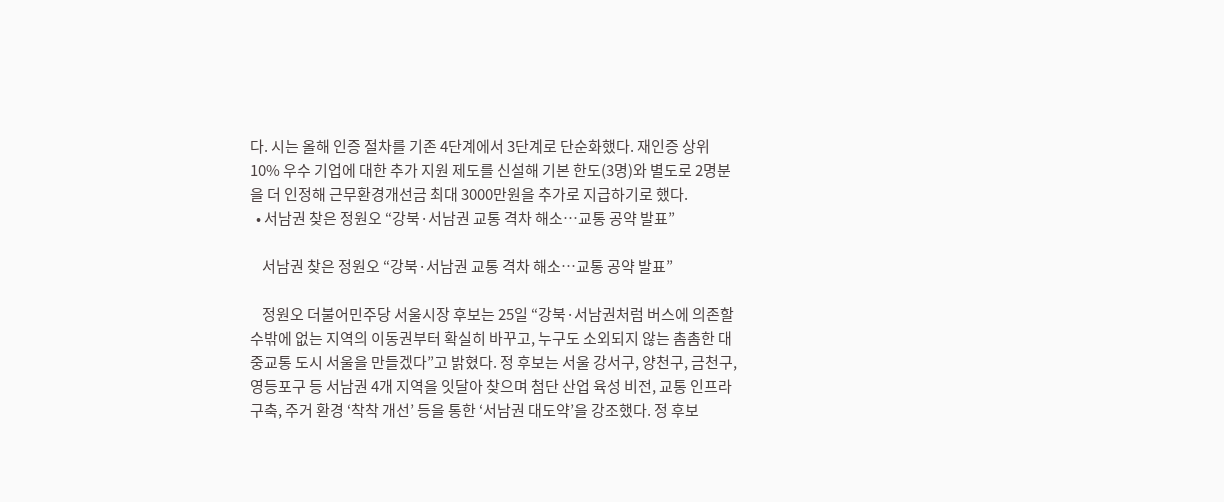다. 시는 올해 인증 절차를 기존 4단계에서 3단계로 단순화했다. 재인증 상위 10% 우수 기업에 대한 추가 지원 제도를 신설해 기본 한도(3명)와 별도로 2명분을 더 인정해 근무환경개선금 최대 3000만원을 추가로 지급하기로 했다.
  • 서남권 찾은 정원오 “강북·서남권 교통 격차 해소…교통 공약 발표”

    서남권 찾은 정원오 “강북·서남권 교통 격차 해소…교통 공약 발표”

    정원오 더불어민주당 서울시장 후보는 25일 “강북·서남권처럼 버스에 의존할 수밖에 없는 지역의 이동권부터 확실히 바꾸고, 누구도 소외되지 않는 촘촘한 대중교통 도시 서울을 만들겠다”고 밝혔다. 정 후보는 서울 강서구, 양천구, 금천구, 영등포구 등 서남권 4개 지역을 잇달아 찾으며 첨단 산업 육성 비전, 교통 인프라 구축, 주거 환경 ‘착착 개선’ 등을 통한 ‘서남권 대도약’을 강조했다. 정 후보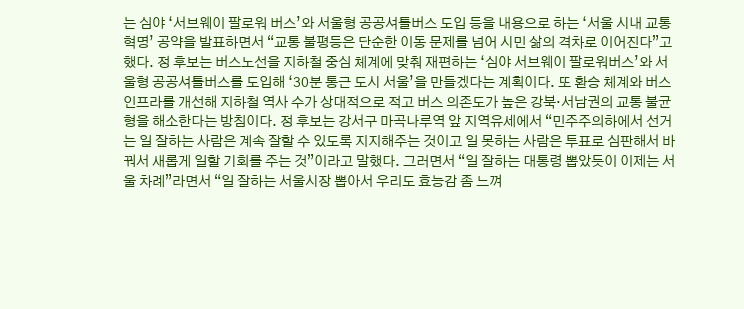는 심야 ‘서브웨이 팔로워 버스’와 서울형 공공셔틀버스 도입 등을 내용으로 하는 ‘서울 시내 교통혁명’ 공약을 발표하면서 “교통 불평등은 단순한 이동 문제를 넘어 시민 삶의 격차로 이어진다”고 했다. 정 후보는 버스노선을 지하철 중심 체계에 맞춰 재편하는 ‘심야 서브웨이 팔로워버스’와 서울형 공공셔틀버스를 도입해 ‘30분 통근 도시 서울’을 만들겠다는 계획이다. 또 환승 체계와 버스 인프라를 개선해 지하철 역사 수가 상대적으로 적고 버스 의존도가 높은 강북·서남권의 교통 불균형을 해소한다는 방침이다. 정 후보는 강서구 마곡나루역 앞 지역유세에서 “민주주의하에서 선거는 일 잘하는 사람은 계속 잘할 수 있도록 지지해주는 것이고 일 못하는 사람은 투표로 심판해서 바꿔서 새롭게 일할 기회를 주는 것”이라고 말했다. 그러면서 “일 잘하는 대통령 뽑았듯이 이제는 서울 차례”라면서 “일 잘하는 서울시장 뽑아서 우리도 효능감 좀 느껴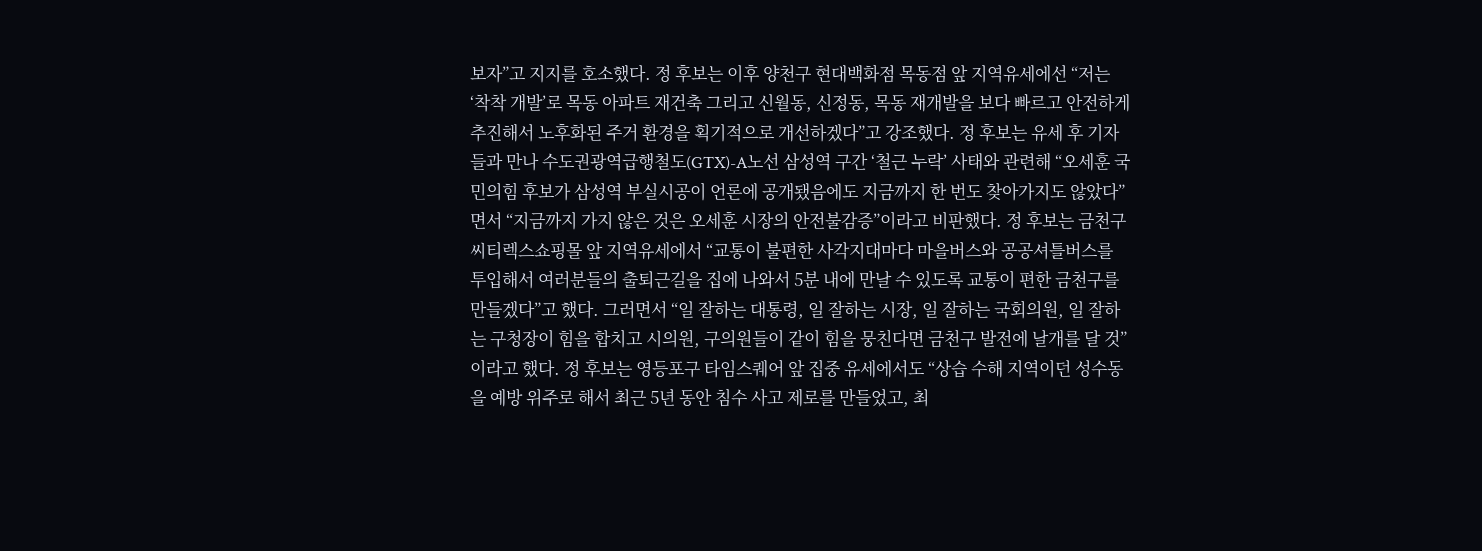보자”고 지지를 호소했다. 정 후보는 이후 양천구 현대백화점 목동점 앞 지역유세에선 “저는 ‘착착 개발’로 목동 아파트 재건축 그리고 신월동, 신정동, 목동 재개발을 보다 빠르고 안전하게 추진해서 노후화된 주거 환경을 획기적으로 개선하겠다”고 강조했다. 정 후보는 유세 후 기자들과 만나 수도권광역급행철도(GTX)-A노선 삼성역 구간 ‘철근 누락’ 사태와 관련해 “오세훈 국민의힘 후보가 삼성역 부실시공이 언론에 공개됐음에도 지금까지 한 번도 찾아가지도 않았다”면서 “지금까지 가지 않은 것은 오세훈 시장의 안전불감증”이라고 비판했다. 정 후보는 금천구 씨티렉스쇼핑몰 앞 지역유세에서 “교통이 불편한 사각지대마다 마을버스와 공공셔틀버스를 투입해서 여러분들의 출퇴근길을 집에 나와서 5분 내에 만날 수 있도록 교통이 편한 금천구를 만들겠다”고 했다. 그러면서 “일 잘하는 대통령, 일 잘하는 시장, 일 잘하는 국회의원, 일 잘하는 구청장이 힘을 합치고 시의원, 구의원들이 같이 힘을 뭉친다면 금천구 발전에 날개를 달 것”이라고 했다. 정 후보는 영등포구 타임스퀘어 앞 집중 유세에서도 “상습 수해 지역이던 성수동을 예방 위주로 해서 최근 5년 동안 침수 사고 제로를 만들었고, 최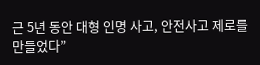근 5년 동안 대형 인명 사고, 안전사고 제로를 만들었다”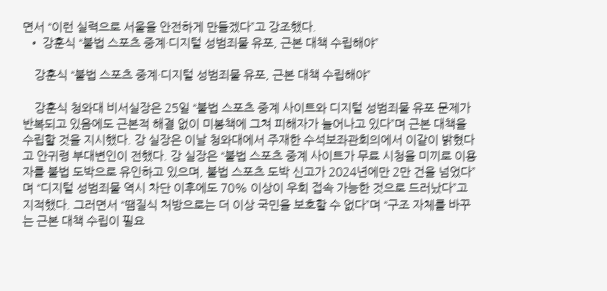면서 “이런 실력으로 서울을 안전하게 만들겠다”고 강조했다.
  • 강훈식 “불법 스포츠 중계·디지털 성범죄물 유포, 근본 대책 수립해야”

    강훈식 “불법 스포츠 중계·디지털 성범죄물 유포, 근본 대책 수립해야”

    강훈식 청와대 비서실장은 25일 “불법 스포츠 중계 사이트와 디지털 성범죄물 유포 문제가 반복되고 있음에도 근본적 해결 없이 미봉책에 그쳐 피해자가 늘어나고 있다”며 근본 대책을 수립할 것을 지시했다. 강 실장은 이날 청와대에서 주재한 수석보좌관회의에서 이같이 밝혔다고 안귀령 부대변인이 전했다. 강 실장은 “불법 스포츠 중계 사이트가 무료 시청을 미끼로 이용자를 불법 도박으로 유인하고 있으며, 불법 스포츠 도박 신고가 2024년에만 2만 건을 넘었다”며 “디지털 성범죄물 역시 차단 이후에도 70% 이상이 우회 접속 가능한 것으로 드러났다”고 지적했다. 그러면서 “땜질식 처방으로는 더 이상 국민을 보호할 수 없다”며 “구조 자체를 바꾸는 근본 대책 수립이 필요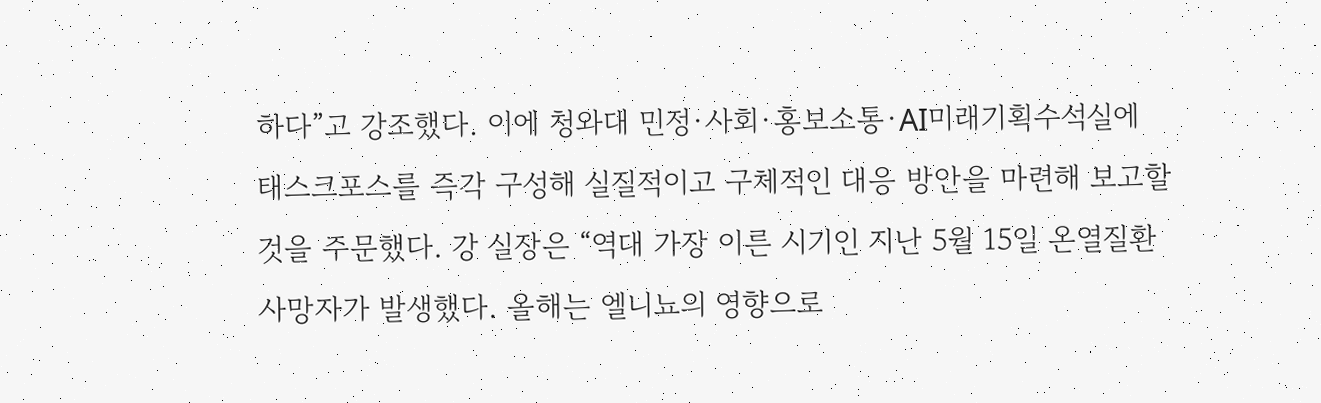하다”고 강조했다. 이에 청와대 민정·사회·홍보소통·AI미래기획수석실에 태스크포스를 즉각 구성해 실질적이고 구체적인 대응 방안을 마련해 보고할 것을 주문했다. 강 실장은 “역대 가장 이른 시기인 지난 5월 15일 온열질환 사망자가 발생했다. 올해는 엘니뇨의 영향으로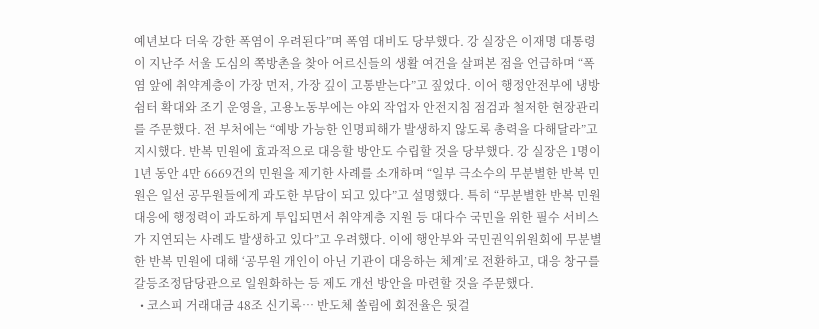예년보다 더욱 강한 폭염이 우려된다”며 폭염 대비도 당부했다. 강 실장은 이재명 대통령이 지난주 서울 도심의 쪽방촌을 찾아 어르신들의 생활 여건을 살펴본 점을 언급하며 “폭염 앞에 취약계층이 가장 먼저, 가장 깊이 고통받는다”고 짚었다. 이어 행정안전부에 냉방 쉼터 확대와 조기 운영을, 고용노동부에는 야외 작업자 안전지침 점검과 철저한 현장관리를 주문했다. 전 부처에는 “예방 가능한 인명피해가 발생하지 않도록 총력을 다해달라”고 지시했다. 반복 민원에 효과적으로 대응할 방안도 수립할 것을 당부했다. 강 실장은 1명이 1년 동안 4만 6669건의 민원을 제기한 사례를 소개하며 “일부 극소수의 무분별한 반복 민원은 일선 공무원들에게 과도한 부담이 되고 있다”고 설명했다. 특히 “무분별한 반복 민원 대응에 행정력이 과도하게 투입되면서 취약계층 지원 등 대다수 국민을 위한 필수 서비스가 지연되는 사례도 발생하고 있다”고 우려했다. 이에 행안부와 국민권익위원회에 무분별한 반복 민원에 대해 ‘공무원 개인이 아닌 기관이 대응하는 체계’로 전환하고, 대응 창구를 갈등조정담당관으로 일원화하는 등 제도 개선 방안을 마련할 것을 주문했다.
  • 코스피 거래대금 48조 신기록… 반도체 쏠림에 회전율은 뒷걸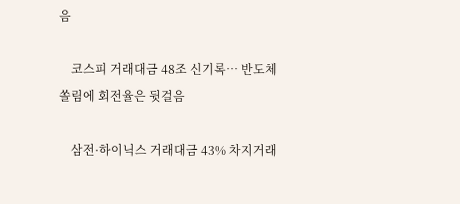음

    코스피 거래대금 48조 신기록… 반도체 쏠림에 회전율은 뒷걸음

    삼전·하이닉스 거래대금 43% 차지거래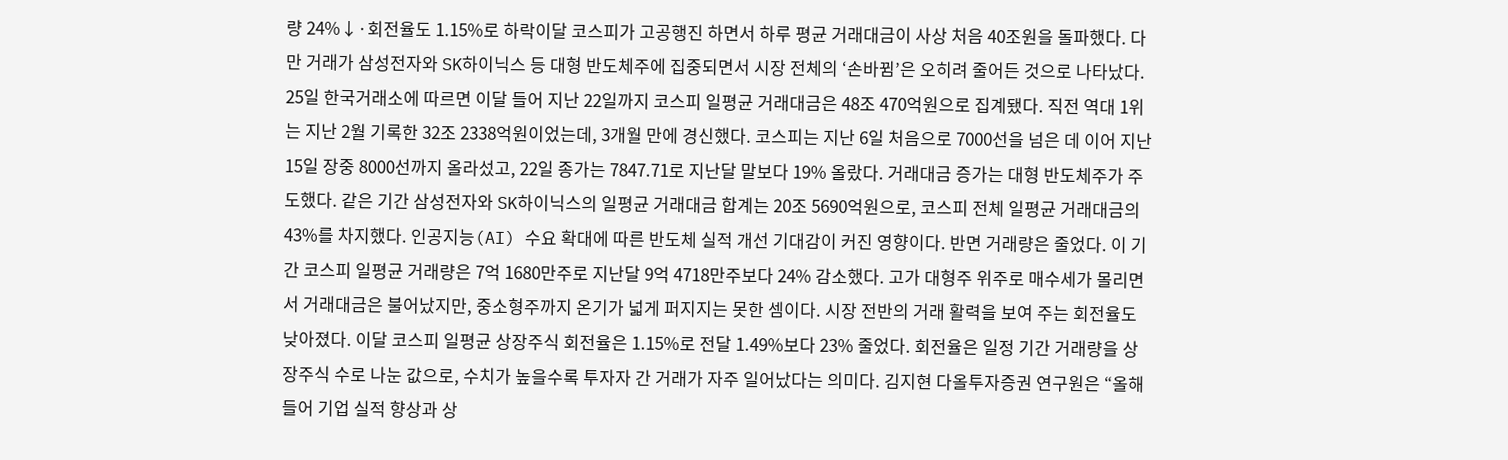량 24%↓·회전율도 1.15%로 하락이달 코스피가 고공행진 하면서 하루 평균 거래대금이 사상 처음 40조원을 돌파했다. 다만 거래가 삼성전자와 SK하이닉스 등 대형 반도체주에 집중되면서 시장 전체의 ‘손바뀜’은 오히려 줄어든 것으로 나타났다. 25일 한국거래소에 따르면 이달 들어 지난 22일까지 코스피 일평균 거래대금은 48조 470억원으로 집계됐다. 직전 역대 1위는 지난 2월 기록한 32조 2338억원이었는데, 3개월 만에 경신했다. 코스피는 지난 6일 처음으로 7000선을 넘은 데 이어 지난 15일 장중 8000선까지 올라섰고, 22일 종가는 7847.71로 지난달 말보다 19% 올랐다. 거래대금 증가는 대형 반도체주가 주도했다. 같은 기간 삼성전자와 SK하이닉스의 일평균 거래대금 합계는 20조 5690억원으로, 코스피 전체 일평균 거래대금의 43%를 차지했다. 인공지능(AI) 수요 확대에 따른 반도체 실적 개선 기대감이 커진 영향이다. 반면 거래량은 줄었다. 이 기간 코스피 일평균 거래량은 7억 1680만주로 지난달 9억 4718만주보다 24% 감소했다. 고가 대형주 위주로 매수세가 몰리면서 거래대금은 불어났지만, 중소형주까지 온기가 넓게 퍼지지는 못한 셈이다. 시장 전반의 거래 활력을 보여 주는 회전율도 낮아졌다. 이달 코스피 일평균 상장주식 회전율은 1.15%로 전달 1.49%보다 23% 줄었다. 회전율은 일정 기간 거래량을 상장주식 수로 나눈 값으로, 수치가 높을수록 투자자 간 거래가 자주 일어났다는 의미다. 김지현 다올투자증권 연구원은 “올해 들어 기업 실적 향상과 상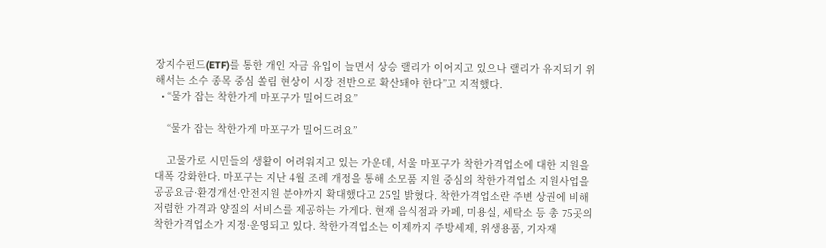장지수펀드(ETF)를 통한 개인 자금 유입이 늘면서 상승 랠리가 이어지고 있으나 랠리가 유지되기 위해서는 소수 종목 중심 쏠림 현상이 시장 전반으로 확산돼야 한다”고 지적했다.
  • “물가 잡는 착한가게 마포구가 밀어드려요”

    “물가 잡는 착한가게 마포구가 밀어드려요”

    고물가로 시민들의 생활이 어려워지고 있는 가운데, 서울 마포구가 착한가격업소에 대한 지원을 대폭 강화한다. 마포구는 지난 4월 조례 개정을 통해 소모품 지원 중심의 착한가격업소 지원사업을 공공요금·환경개선·안전지원 분야까지 확대했다고 25일 밝혔다. 착한가격업소란 주변 상권에 비해 저렴한 가격과 양질의 서비스를 제공하는 가게다. 현재 음식점과 카페, 미용실, 세탁소 등 총 75곳의 착한가격업소가 지정·운영되고 있다. 착한가격업소는 이제까지 주방세제, 위생용품, 기자재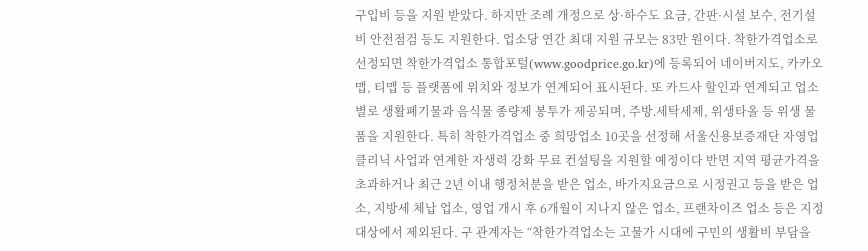구입비 등을 지원 받았다. 하지만 조례 개정으로 상·하수도 요금, 간판·시설 보수, 전기설비 안전점검 등도 지원한다. 업소당 연간 최대 지원 규모는 83만 원이다. 착한가격업소로 선정되면 착한가격업소 통합포털(www.goodprice.go.kr)에 등록되어 네이버지도, 카카오맵, 티맵 등 플랫폼에 위치와 정보가 연계되어 표시된다. 또 카드사 할인과 연계되고 업소별로 생활폐기물과 음식물 종량제 봉투가 제공되며, 주방․세탁세제, 위생타올 등 위생 물품을 지원한다. 특히 착한가격업소 중 희망업소 10곳을 선정해 서울신용보증재단 자영업클리닉 사업과 연계한 자생력 강화 무료 컨설팅을 지원할 예정이다 반면 지역 평균가격을 초과하거나 최근 2년 이내 행정처분을 받은 업소, 바가지요금으로 시정권고 등을 받은 업소, 지방세 체납 업소, 영업 개시 후 6개월이 지나지 않은 업소, 프랜차이즈 업소 등은 지정 대상에서 제외된다. 구 관계자는 “착한가격업소는 고물가 시대에 구민의 생활비 부담을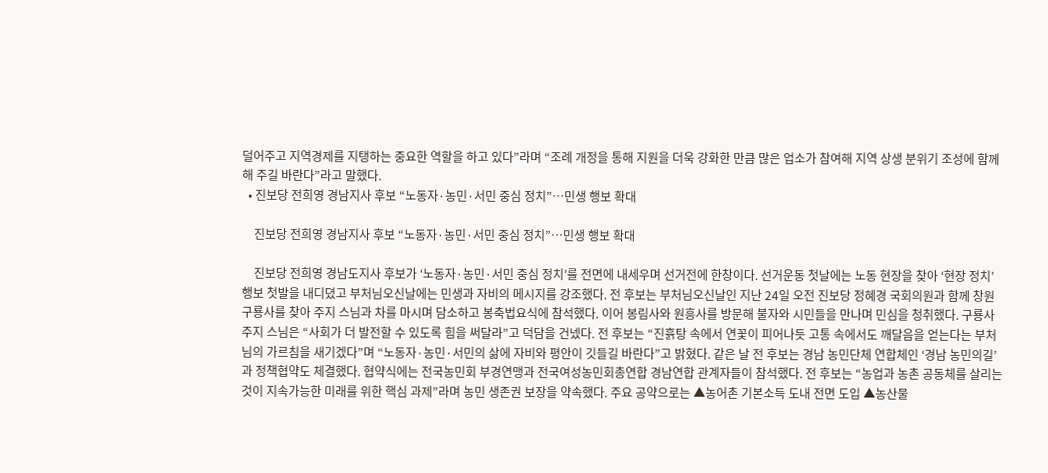덜어주고 지역경제를 지탱하는 중요한 역할을 하고 있다”라며 “조례 개정을 통해 지원을 더욱 강화한 만큼 많은 업소가 참여해 지역 상생 분위기 조성에 함께해 주길 바란다”라고 말했다.
  • 진보당 전희영 경남지사 후보 “노동자·농민·서민 중심 정치”…민생 행보 확대

    진보당 전희영 경남지사 후보 “노동자·농민·서민 중심 정치”…민생 행보 확대

    진보당 전희영 경남도지사 후보가 ‘노동자·농민·서민 중심 정치’를 전면에 내세우며 선거전에 한창이다. 선거운동 첫날에는 노동 현장을 찾아 ‘현장 정치’ 행보 첫발을 내디뎠고 부처님오신날에는 민생과 자비의 메시지를 강조했다. 전 후보는 부처님오신날인 지난 24일 오전 진보당 정혜경 국회의원과 함께 창원 구룡사를 찾아 주지 스님과 차를 마시며 담소하고 봉축법요식에 참석했다. 이어 봉림사와 원흥사를 방문해 불자와 시민들을 만나며 민심을 청취했다. 구룡사 주지 스님은 “사회가 더 발전할 수 있도록 힘을 써달라”고 덕담을 건넸다. 전 후보는 “진흙탕 속에서 연꽃이 피어나듯 고통 속에서도 깨달음을 얻는다는 부처님의 가르침을 새기겠다”며 “노동자·농민·서민의 삶에 자비와 평안이 깃들길 바란다”고 밝혔다. 같은 날 전 후보는 경남 농민단체 연합체인 ‘경남 농민의길’과 정책협약도 체결했다. 협약식에는 전국농민회 부경연맹과 전국여성농민회총연합 경남연합 관계자들이 참석했다. 전 후보는 “농업과 농촌 공동체를 살리는 것이 지속가능한 미래를 위한 핵심 과제”라며 농민 생존권 보장을 약속했다. 주요 공약으로는 ▲농어촌 기본소득 도내 전면 도입 ▲농산물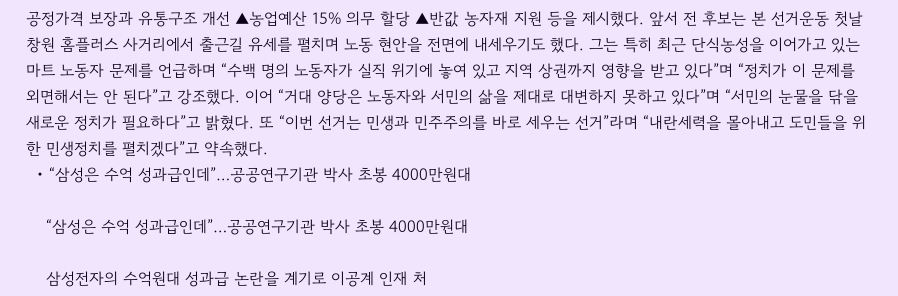공정가격 보장과 유통구조 개선 ▲농업예산 15% 의무 할당 ▲반값 농자재 지원 등을 제시했다. 앞서 전 후보는 본 선거운동 첫날 창원 홈플러스 사거리에서 출근길 유세를 펼치며 노동 현안을 전면에 내세우기도 했다. 그는 특히 최근 단식농성을 이어가고 있는 마트 노동자 문제를 언급하며 “수백 명의 노동자가 실직 위기에 놓여 있고 지역 상권까지 영향을 받고 있다”며 “정치가 이 문제를 외면해서는 안 된다”고 강조했다. 이어 “거대 양당은 노동자와 서민의 삶을 제대로 대변하지 못하고 있다”며 “서민의 눈물을 닦을 새로운 정치가 필요하다”고 밝혔다. 또 “이번 선거는 민생과 민주주의를 바로 세우는 선거”라며 “내란세력을 몰아내고 도민들을 위한 민생정치를 펼치겠다”고 약속했다.
  • “삼성은 수억 성과급인데”…공공연구기관 박사 초봉 4000만원대

    “삼성은 수억 성과급인데”…공공연구기관 박사 초봉 4000만원대

    삼성전자의 수억원대 성과급 논란을 계기로 이공계 인재 처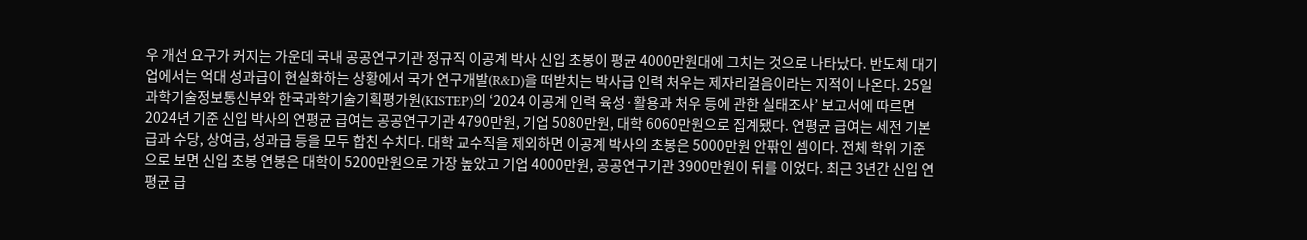우 개선 요구가 커지는 가운데 국내 공공연구기관 정규직 이공계 박사 신입 초봉이 평균 4000만원대에 그치는 것으로 나타났다. 반도체 대기업에서는 억대 성과급이 현실화하는 상황에서 국가 연구개발(R&D)을 떠받치는 박사급 인력 처우는 제자리걸음이라는 지적이 나온다. 25일 과학기술정보통신부와 한국과학기술기획평가원(KISTEP)의 ‘2024 이공계 인력 육성·활용과 처우 등에 관한 실태조사’ 보고서에 따르면 2024년 기준 신입 박사의 연평균 급여는 공공연구기관 4790만원, 기업 5080만원, 대학 6060만원으로 집계됐다. 연평균 급여는 세전 기본급과 수당, 상여금, 성과급 등을 모두 합친 수치다. 대학 교수직을 제외하면 이공계 박사의 초봉은 5000만원 안팎인 셈이다. 전체 학위 기준으로 보면 신입 초봉 연봉은 대학이 5200만원으로 가장 높았고 기업 4000만원, 공공연구기관 3900만원이 뒤를 이었다. 최근 3년간 신입 연평균 급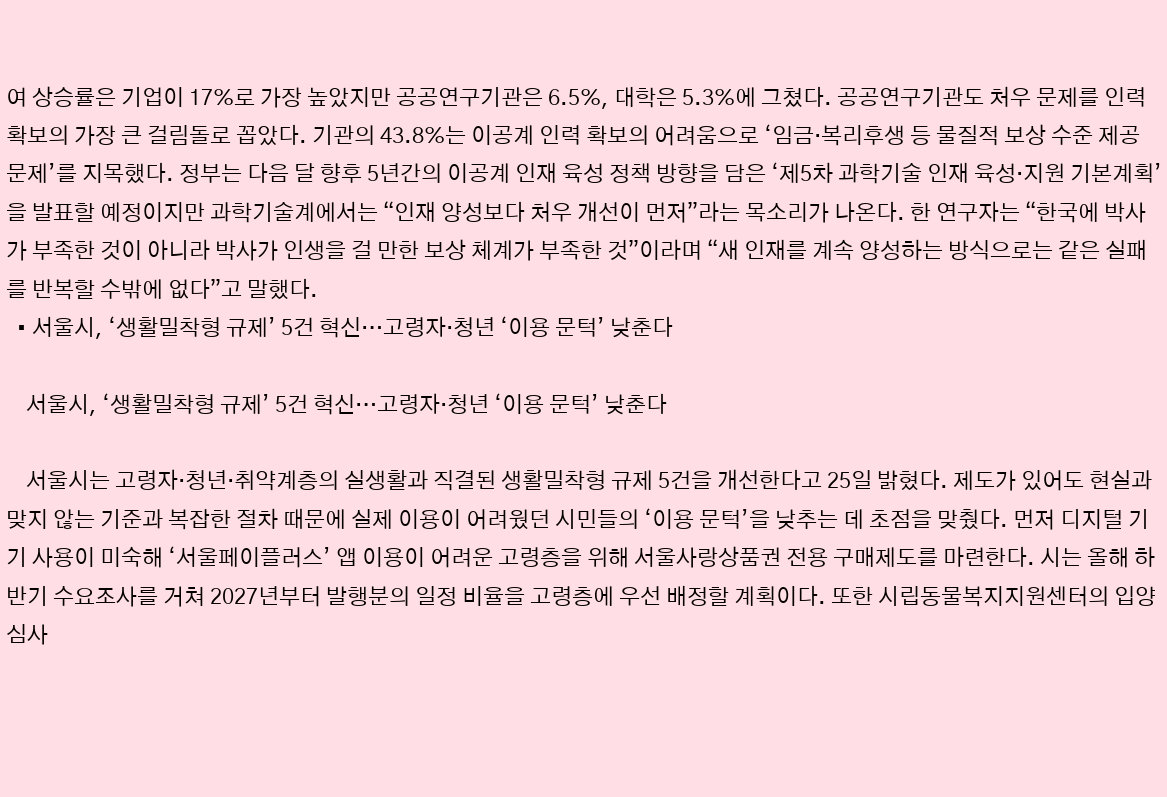여 상승률은 기업이 17%로 가장 높았지만 공공연구기관은 6.5%, 대학은 5.3%에 그쳤다. 공공연구기관도 처우 문제를 인력 확보의 가장 큰 걸림돌로 꼽았다. 기관의 43.8%는 이공계 인력 확보의 어려움으로 ‘임금·복리후생 등 물질적 보상 수준 제공 문제’를 지목했다. 정부는 다음 달 향후 5년간의 이공계 인재 육성 정책 방향을 담은 ‘제5차 과학기술 인재 육성·지원 기본계획’을 발표할 예정이지만 과학기술계에서는 “인재 양성보다 처우 개선이 먼저”라는 목소리가 나온다. 한 연구자는 “한국에 박사가 부족한 것이 아니라 박사가 인생을 걸 만한 보상 체계가 부족한 것”이라며 “새 인재를 계속 양성하는 방식으로는 같은 실패를 반복할 수밖에 없다”고 말했다.
  • 서울시, ‘생활밀착형 규제’ 5건 혁신…고령자·청년 ‘이용 문턱’ 낮춘다

    서울시, ‘생활밀착형 규제’ 5건 혁신…고령자·청년 ‘이용 문턱’ 낮춘다

    서울시는 고령자·청년·취약계층의 실생활과 직결된 생활밀착형 규제 5건을 개선한다고 25일 밝혔다. 제도가 있어도 현실과 맞지 않는 기준과 복잡한 절차 때문에 실제 이용이 어려웠던 시민들의 ‘이용 문턱’을 낮추는 데 초점을 맞췄다. 먼저 디지털 기기 사용이 미숙해 ‘서울페이플러스’ 앱 이용이 어려운 고령층을 위해 서울사랑상품권 전용 구매제도를 마련한다. 시는 올해 하반기 수요조사를 거쳐 2027년부터 발행분의 일정 비율을 고령층에 우선 배정할 계획이다. 또한 시립동물복지지원센터의 입양 심사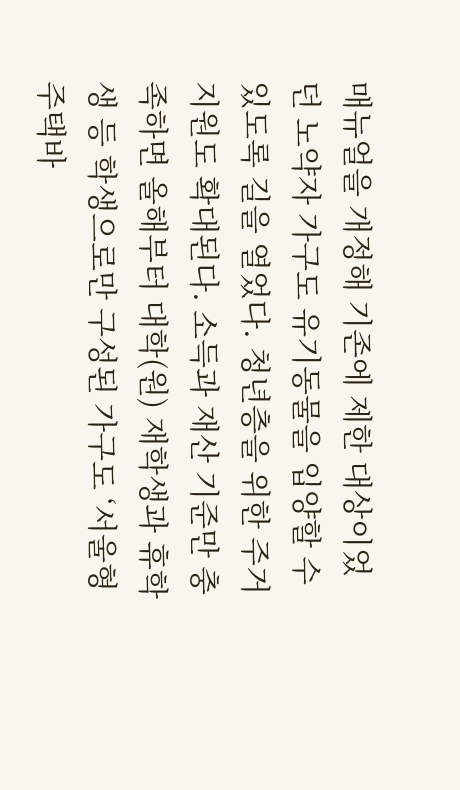매뉴얼을 개정해 기존에 제한 대상이었던 노약자 가구도 유기동물을 입양할 수 있도록 길을 열었다. 청년층을 위한 주거 지원도 확대된다. 소득과 재산 기준만 충족하면 올해부터 대학(원) 재학생과 휴학생 등 학생으로만 구성된 가구도 ‘서울형 주택바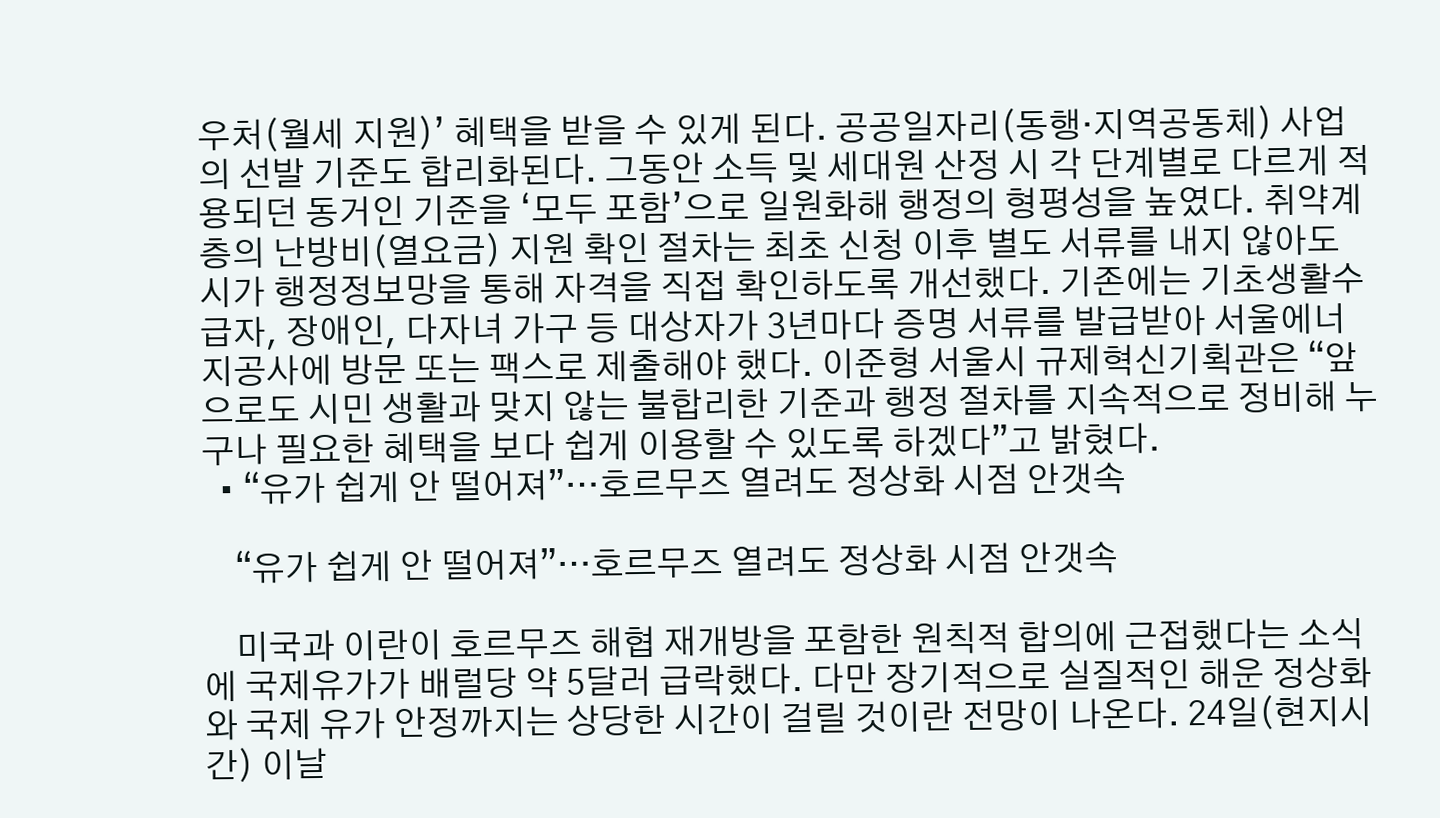우처(월세 지원)’ 혜택을 받을 수 있게 된다. 공공일자리(동행·지역공동체) 사업의 선발 기준도 합리화된다. 그동안 소득 및 세대원 산정 시 각 단계별로 다르게 적용되던 동거인 기준을 ‘모두 포함’으로 일원화해 행정의 형평성을 높였다. 취약계층의 난방비(열요금) 지원 확인 절차는 최초 신청 이후 별도 서류를 내지 않아도 시가 행정정보망을 통해 자격을 직접 확인하도록 개선했다. 기존에는 기초생활수급자, 장애인, 다자녀 가구 등 대상자가 3년마다 증명 서류를 발급받아 서울에너지공사에 방문 또는 팩스로 제출해야 했다. 이준형 서울시 규제혁신기획관은 “앞으로도 시민 생활과 맞지 않는 불합리한 기준과 행정 절차를 지속적으로 정비해 누구나 필요한 혜택을 보다 쉽게 이용할 수 있도록 하겠다”고 밝혔다.
  • “유가 쉽게 안 떨어져”…호르무즈 열려도 정상화 시점 안갯속

    “유가 쉽게 안 떨어져”…호르무즈 열려도 정상화 시점 안갯속

    미국과 이란이 호르무즈 해협 재개방을 포함한 원칙적 합의에 근접했다는 소식에 국제유가가 배럴당 약 5달러 급락했다. 다만 장기적으로 실질적인 해운 정상화와 국제 유가 안정까지는 상당한 시간이 걸릴 것이란 전망이 나온다. 24일(현지시간) 이날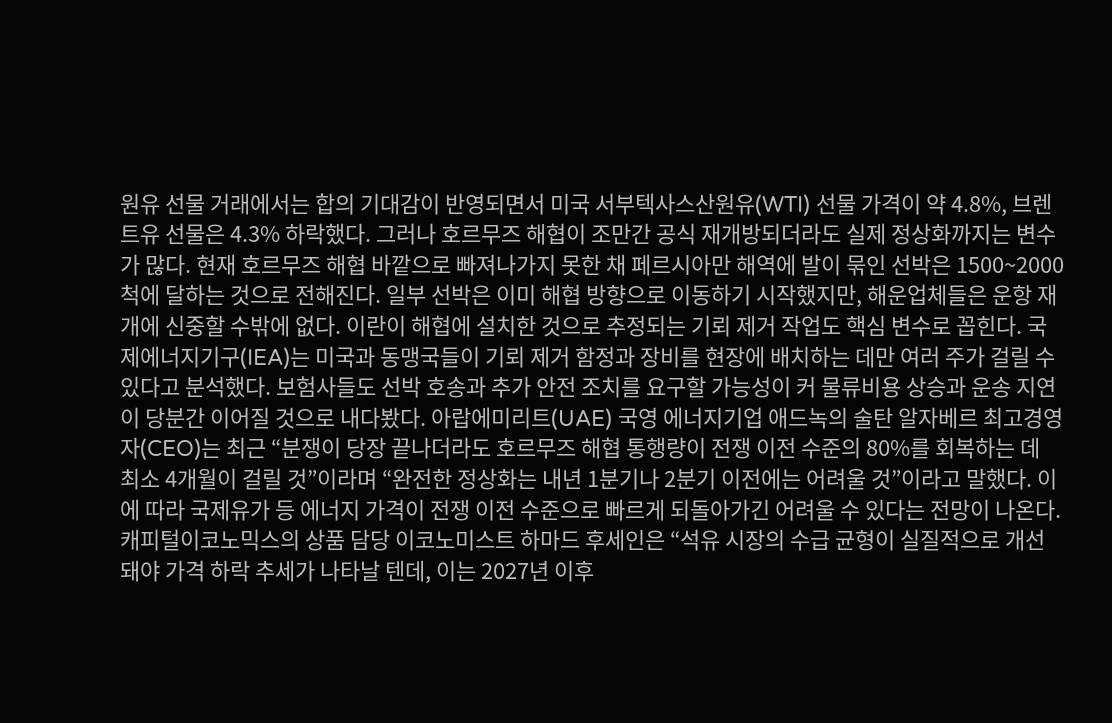원유 선물 거래에서는 합의 기대감이 반영되면서 미국 서부텍사스산원유(WTI) 선물 가격이 약 4.8%, 브렌트유 선물은 4.3% 하락했다. 그러나 호르무즈 해협이 조만간 공식 재개방되더라도 실제 정상화까지는 변수가 많다. 현재 호르무즈 해협 바깥으로 빠져나가지 못한 채 페르시아만 해역에 발이 묶인 선박은 1500~2000척에 달하는 것으로 전해진다. 일부 선박은 이미 해협 방향으로 이동하기 시작했지만, 해운업체들은 운항 재개에 신중할 수밖에 없다. 이란이 해협에 설치한 것으로 추정되는 기뢰 제거 작업도 핵심 변수로 꼽힌다. 국제에너지기구(IEA)는 미국과 동맹국들이 기뢰 제거 함정과 장비를 현장에 배치하는 데만 여러 주가 걸릴 수 있다고 분석했다. 보험사들도 선박 호송과 추가 안전 조치를 요구할 가능성이 커 물류비용 상승과 운송 지연이 당분간 이어질 것으로 내다봤다. 아랍에미리트(UAE) 국영 에너지기업 애드녹의 술탄 알자베르 최고경영자(CEO)는 최근 “분쟁이 당장 끝나더라도 호르무즈 해협 통행량이 전쟁 이전 수준의 80%를 회복하는 데 최소 4개월이 걸릴 것”이라며 “완전한 정상화는 내년 1분기나 2분기 이전에는 어려울 것”이라고 말했다. 이에 따라 국제유가 등 에너지 가격이 전쟁 이전 수준으로 빠르게 되돌아가긴 어려울 수 있다는 전망이 나온다. 캐피털이코노믹스의 상품 담당 이코노미스트 하마드 후세인은 “석유 시장의 수급 균형이 실질적으로 개선돼야 가격 하락 추세가 나타날 텐데, 이는 2027년 이후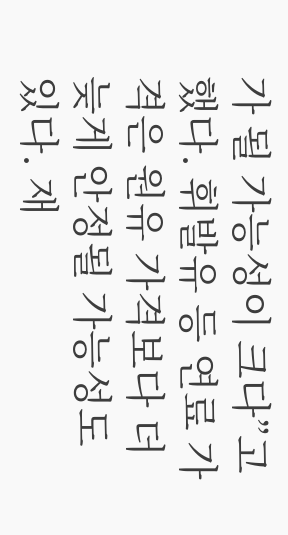가 될 가능성이 크다”고 했다. 휘발유 등 연료 가격은 원유 가격보다 더 늦게 안정될 가능성도 있다. 재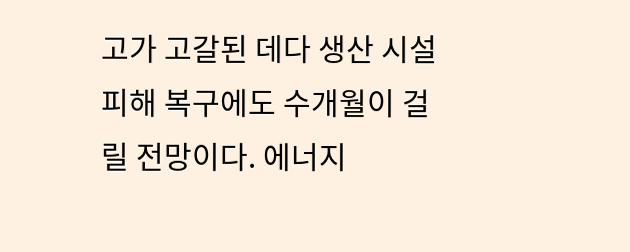고가 고갈된 데다 생산 시설 피해 복구에도 수개월이 걸릴 전망이다. 에너지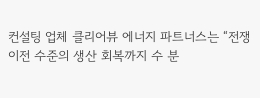컨설팅 업체 클리어뷰 에너지 파트너스는 “전쟁 이전 수준의 생산 회복까지 수 분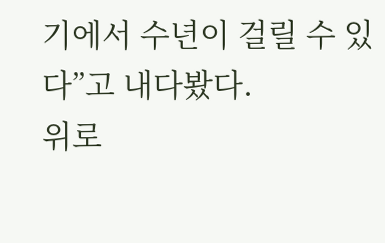기에서 수년이 걸릴 수 있다”고 내다봤다.
위로